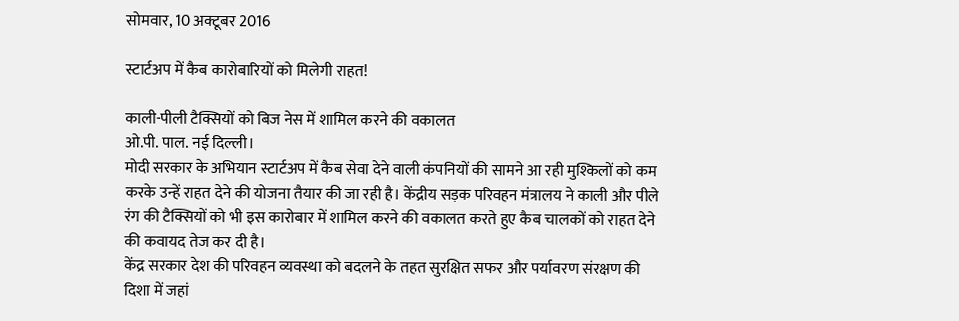सोमवार, 10 अक्टूबर 2016

स्टार्टअप में कैब कारोबारियों को मिलेगी राहत!

काली-पीली टैक्सियों को बिज नेस में शामिल करने की वकालत
ओ.पी. पाल. नई दिल्ली।
मोदी सरकार के अभियान स्टार्टअप में कैब सेवा देने वाली कंपनियों की सामने आ रही मुश्किलों को कम करके उन्हें राहत देने की योजना तैयार की जा रही है। केंद्रीय सड़क परिवहन मंत्रालय ने काली और पीले रंग की टैक्सियों को भी इस कारोबार में शामिल करने की वकालत करते हुए कैब चालकों को राहत देने की कवायद तेज कर दी है।
केंद्र सरकार देश की परिवहन व्यवस्था को बदलने के तहत सुरक्षित सफर और पर्यावरण संरक्षण की दिशा में जहां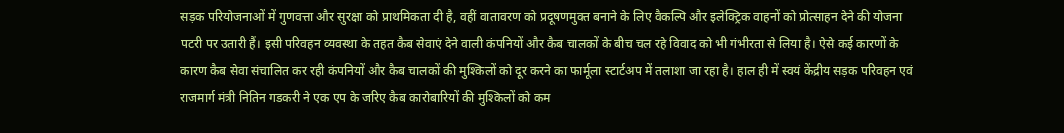सड़क परियोजनाओं में गुणवत्ता और सुरक्षा को प्राथमिकता दी है, वहीं वातावरण को प्रदूषणमुक्त बनाने के लिए वैकल्पि और इलेक्ट्रिक वाहनों को प्रोत्साहन देने की योजना पटरी पर उतारी हैं। इसी परिवहन व्यवस्था के तहत कैब सेवाएं देने वाली कंपनियों और कैब चालकों के बीच चल रहे विवाद को भी गंभीरता से लिया है। ऐसे कई कारणों के कारण कैब सेवा संचालित कर रही कंपनियों और कैब चालकों की मुश्किलों को दूर करने का फार्मूला स्टार्टअप में तलाशा जा रहा है। हाल ही में स्वयं केंद्रीय सड़क परिवहन एवं राजमार्ग मंत्री नितिन गडकरी ने एक एप के जरिए कैब कारोबारियों की मुश्किलों को कम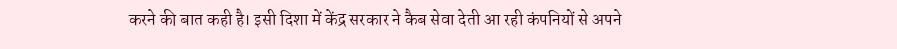करने की बात कही है। इसी दिशा में केंद्र सरकार ने कैब सेवा देती आ रही कंपनियों से अपने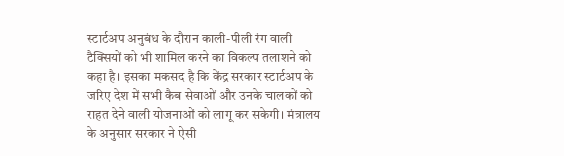स्टार्टअप अनुबंध के दौरान काली-पीली रंग वाली टैक्सियों को भी शामिल करने का विकल्प तलाशने को कहा है। इसका मकसद है कि केंद्र सरकार स्टार्टअप के जरिए देश में सभी कैब सेवाओं और उनके चालकों को राहत देने वाली योजनाओं को लागू कर सकेगी। मंत्रालय के अनुसार सरकार ने ऐसी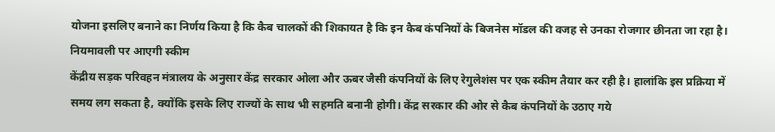योजना इसलिए बनाने का निर्णय किया है कि कैब चालकों की शिकायत है कि इन कैब कंपनियों के बिजनेस मॉडल की वजह से उनका रोजगार छीनता जा रहा है।
नियमावली पर आएगी स्कीम
केंद्रीय सड़क परिवहन मंत्रालय के अनुसार केंद्र सरकार ओला और ऊबर जैसी कंपनियों के लिए रेगुलेशंस पर एक स्कीम तैयार कर रही है। हालांकि इस प्रक्रिया में समय लग सकता है, क्योंकि इसके लिए राज्यों के साथ भी सहमति बनानी होगी। केंद्र सरकार की ओर से कैब कंपनियों के उठाए गये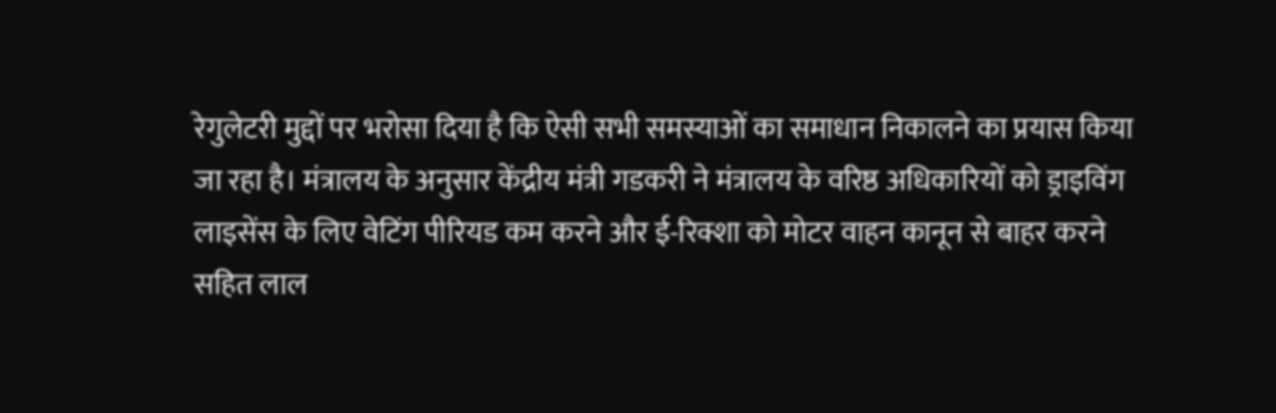रेगुलेटरी मुद्दों पर भरोसा दिया है कि ऐसी सभी समस्याओं का समाधान निकालने का प्रयास किया जा रहा है। मंत्रालय के अनुसार केंद्रीय मंत्री गडकरी ने मंत्रालय के वरिष्ठ अधिकारियों को ड्राइविंग लाइसेंस के लिए वेटिंग पीरियड कम करने और ई-रिक्शा को मोटर वाहन कानून से बाहर करने सहित लाल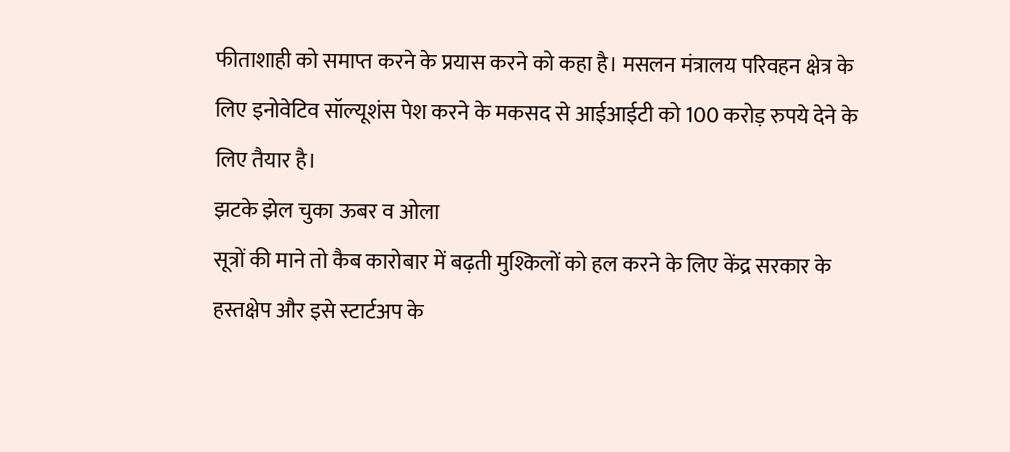फीताशाही को समाप्त करने के प्रयास करने को कहा है। मसलन मंत्रालय परिवहन क्षेत्र के लिए इनोवेटिव सॉल्यूशंस पेश करने के मकसद से आईआईटी को 100 करोड़ रुपये देने के लिए तैयार है।
झटके झेल चुका ऊबर व ओला
सूत्रों की माने तो कैब कारोबार में बढ़ती मुश्किलों को हल करने के लिए केंद्र सरकार के हस्तक्षेप और इसे स्टार्टअप के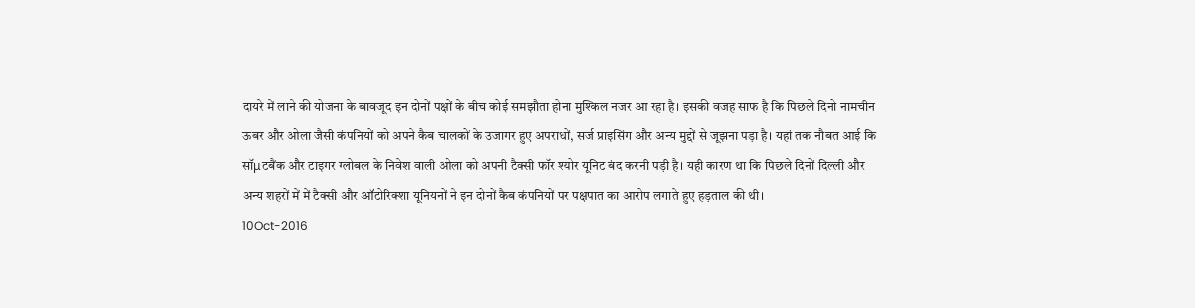दायरे में लाने की योजना के बावजूद इन दोनों पक्षों के बीच कोई समझौता होना मुश्किल नजर आ रहा है। इसकी वजह साफ है कि पिछले दिनो नामचीन ऊबर और ओला जैसी कंपनियों को अपने कैब चालकों के उजागर हुए अपराधों, सर्ज प्राइसिंग और अन्य मुद्दों से जूझना पड़ा है। यहां तक नौबत आई कि सॉμटबैंक और टाइगर ग्लोबल के निवेश वाली ओला को अपनी टैक्सी फॉर श्योर यूनिट बंद करनी पड़ी है। यही कारण था कि पिछले दिनों दिल्ली और अन्य शहरों में में टैक्सी और ऑटोरिक्शा यूनियनों ने इन दोनों कैब कंपनियों पर पक्षपात का आरोप लगाते हुए हड़ताल की थी।
10Oct-2016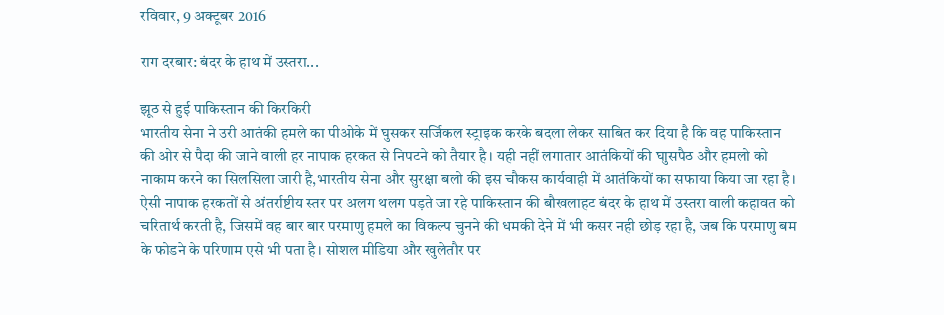रविवार, 9 अक्टूबर 2016

राग दरबार: बंदर के हाथ में उस्तरा...

झूठ से हुई पाकिस्तान की किरकिरी
भारतीय सेना ने उरी आतंकी हमले का पीओके में घुसकर सर्जिकल स्ट्राइक करके बदला लेकर साबित कर दिया है कि वह पाकिस्तान की ओर से पैदा की जाने वाली हर नापाक हरकत से निपटने को तैयार है। यही नहीं लगातार आतंकियों की घाुसपैठ और हमलो को नाकाम करने का सिलसिला जारी है,भारतीय सेना और सुरक्षा बलो की इस चौकस कार्यवाही में आतंकियों का सफाया किया जा रहा है। ऐसी नापाक हरकतों से अंतर्राष्टीय स्तर पर अलग थलग पड़ते जा रहे पाकिस्तान की बौखलाहट बंदर के हाथ में उस्तरा वाली कहावत को चरितार्थ करती है, जिसमें वह बार बार परमाणु हमले का विकल्प चुनने की धमकी देने में भी कसर नही छोड़ रहा है, जब कि परमाणु बम के फोडने के परिणाम एसे भी पता है। सोशल मीडिया और खुलेतौर पर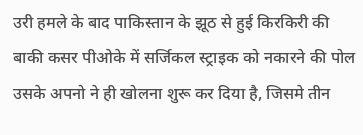उरी हमले के बाद पाकिस्तान के झूठ से हुई किरकिरी की बाकी कसर पीओके में सर्जिकल स्ट्राइक को नकारने की पोल उसके अपनो ने ही खोलना शुरू कर दिया है, जिसमे तीन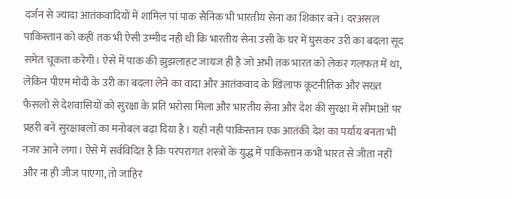दर्जन से ज्यादा आतंकवादियों में शामिल पां पाक सैनिक भी भारतीय सेना का शिकार बने। दरअसल पाकिस्तान को कहीं तक भी ऐसी उम्मीद नही थी कि भारतीय सेना उसी के घर में घुसकर उरी का बदला सूद समेत चूकता करेगी। ऐसे में पाक की झुझलाहट जायज ही है जो अभी तक भारत को लेकर गलफत में था, लेकिन पीएम मोदी के उरी का बदला लेने का वादा और आतंकवाद के खिलाफ कूटनीतिक और सख्त फैसलों से देशवासियों को सुरक्षा के प्रति भरोसा मिला और भारतीय सेना और देश की सुरक्षा में सीमाओं पर प्रहरी बने सुरक्षाबलों का मनोबल बढ़ा दिया है। यही नही पाकिस्तान एक आतंकी देश का पर्याय बनता भी नजर आने लगा। ऐसे में सर्वविदित है कि परंपरागत शस्त्रों के युद्ध में पाकिस्तान कभी भारत से जीता नहीं और ना ही जीज पाएगा, तो जाहिर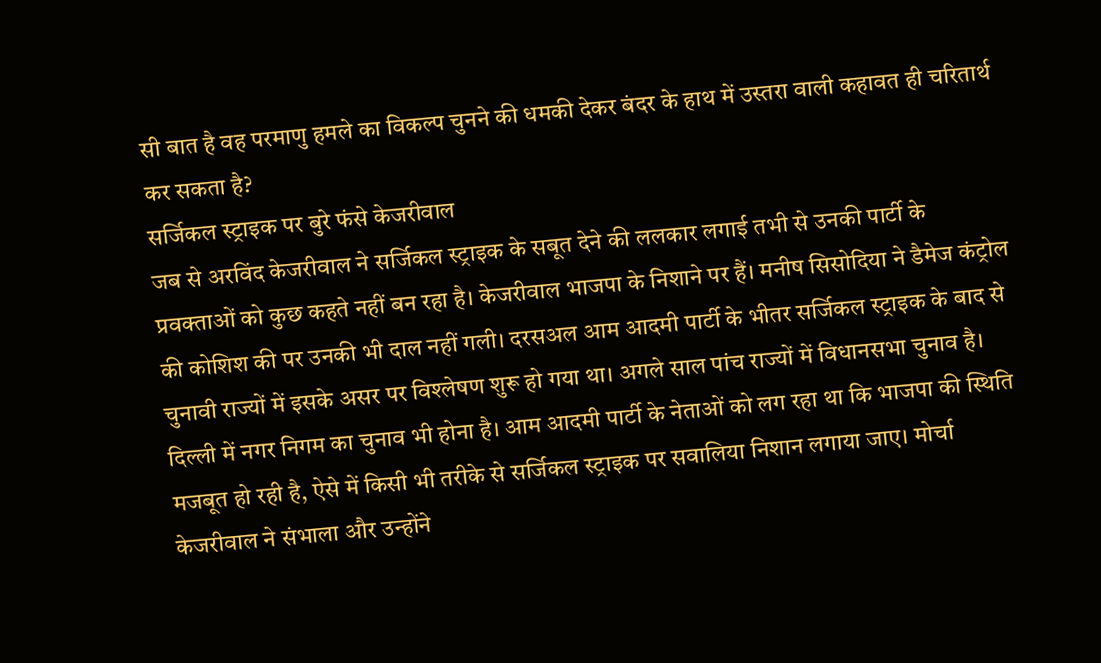सी बात है वह परमाणु हमले का विकल्प चुनने की धमकी देकर बंदर के हाथ में उस्तरा वाली कहावत ही चरितार्थ कर सकता है?
सर्जिकल स्ट्राइक पर बुरे फंसे केजरीवाल
जब से अरविंद केजरीवाल ने सर्जिकल स्ट्राइक के सबूत देने की ललकार लगाई तभी से उनकी पार्टी के प्रवक्ताओं को कुछ कहते नहीं बन रहा है। केजरीवाल भाजपा के निशाने पर हैं। मनीष सिसोदिया ने डैमेज कंट्रोल की कोशिश की पर उनकी भी दाल नहीं गली। दरसअल आम आदमी पार्टी के भीतर सर्जिकल स्ट्राइक के बाद से चुनावी राज्यों में इसके असर पर विश्लेषण शुरू हो गया था। अगले साल पांच राज्यों में विधानसभा चुनाव है। दिल्ली में नगर निगम का चुनाव भी होना है। आम आदमी पार्टी के नेताओं को लग रहा था कि भाजपा की स्थिति मजबूत हो रही है, ऐसे में किसी भी तरीके से सर्जिकल स्ट्राइक पर सवालिया निशान लगाया जाए। मोर्चा केजरीवाल ने संभाला और उन्होंने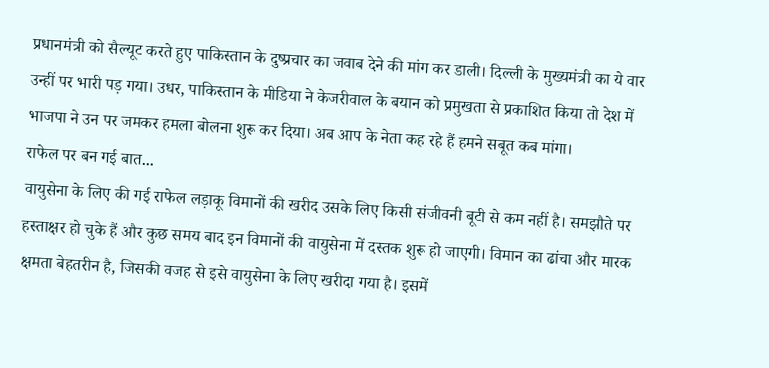प्रधानमंत्री को सैल्यूट करते हुए पाकिस्तान के दुष्प्रचार का जवाब देने की मांग कर डाली। दिल्ली के मुख्यमंत्री का ये वार उन्हीं पर भारी पड़ गया। उधर, पाकिस्तान के मीडिया ने केजरीवाल के बयान को प्रमुखता से प्रकाशित किया तो देश में भाजपा ने उन पर जमकर हमला बोलना शुरू कर दिया। अब आप के नेता कह रहे हैं हमने सबूत कब मांगा।
राफेल पर बन गई बात...
वायुसेना के लिए की गई राफेल लड़ाकू विमानों की खरीद उसके लिए किसी संजीवनी बूटी से कम नहीं है। समझौते पर हस्ताक्षर हो चुके हैं और कुछ समय बाद इन विमानों की वायुसेना में दस्तक शुरू हो जाएगी। विमान का ढांचा और मारक क्षमता बेहतरीन है, जिसकी वजह से इसे वायुसेना के लिए खरीदा गया है। इसमें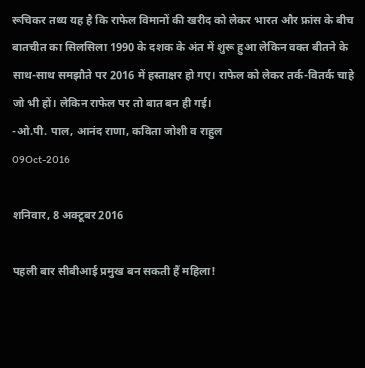रूचिकर तथ्य यह है कि राफेल विमानों की खरीद को लेकर भारत और फ्रांस के बीच बातचीत का सिलसिला 1990 के दशक के अंत में शुरू हुआ लेकिन वक्त बीतने के साथ-साथ समझौते पर 2016 में हस्ताक्षर हो गए। राफेल को लेकर तर्क-वितर्क चाहे जो भी हों। लेकिन राफेल पर तो बात बन ही गई।
-ओ.पी. पाल, आनंद राणा, कविता जोशी व राहुल
09Oct-2016

शनिवार, 8 अक्टूबर 2016

पहली बार सीबीआई प्रमुख बन सकती हैं महिला!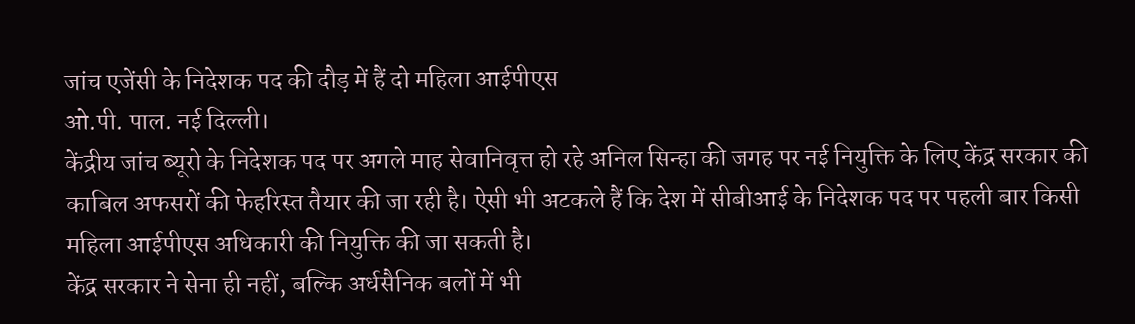जांच एजेंसी के निदेशक पद की दौड़ में हैं दो महिला आईपीएस
ओ.पी. पाल. नई दिल्ली।
केंद्रीय जांच ब्यूरो के निदेशक पद पर अगले माह सेवानिवृत्त हो रहे अनिल सिन्हा की जगह पर नई नियुक्ति के लिए केंद्र सरकार की काबिल अफसरों की फेहरिस्त तैयार की जा रही है। ऐसी भी अटकले हैं कि देश में सीबीआई के निदेशक पद पर पहली बार किसी महिला आईपीएस अधिकारी की नियुक्ति की जा सकती है।
केंद्र सरकार ने सेना ही नहीं, बल्कि अर्धसैनिक बलों में भी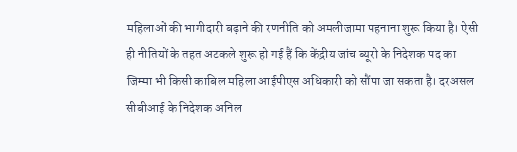महिलाओं की भागीदारी बढ़ाने की रणनीति को अमलीजामा पहनाना शुरू किया है। ऐसी ही नीतियों के तहत अटकले शुरू हो गई हैं कि केंद्रीय जांच ब्यूरो के निदेशक पद का जिम्मा भी किसी काबिल महिला आईपीएस अधिकारी को सौंपा जा सकता है। दरअसल सीबीआई के निदेशक अनिल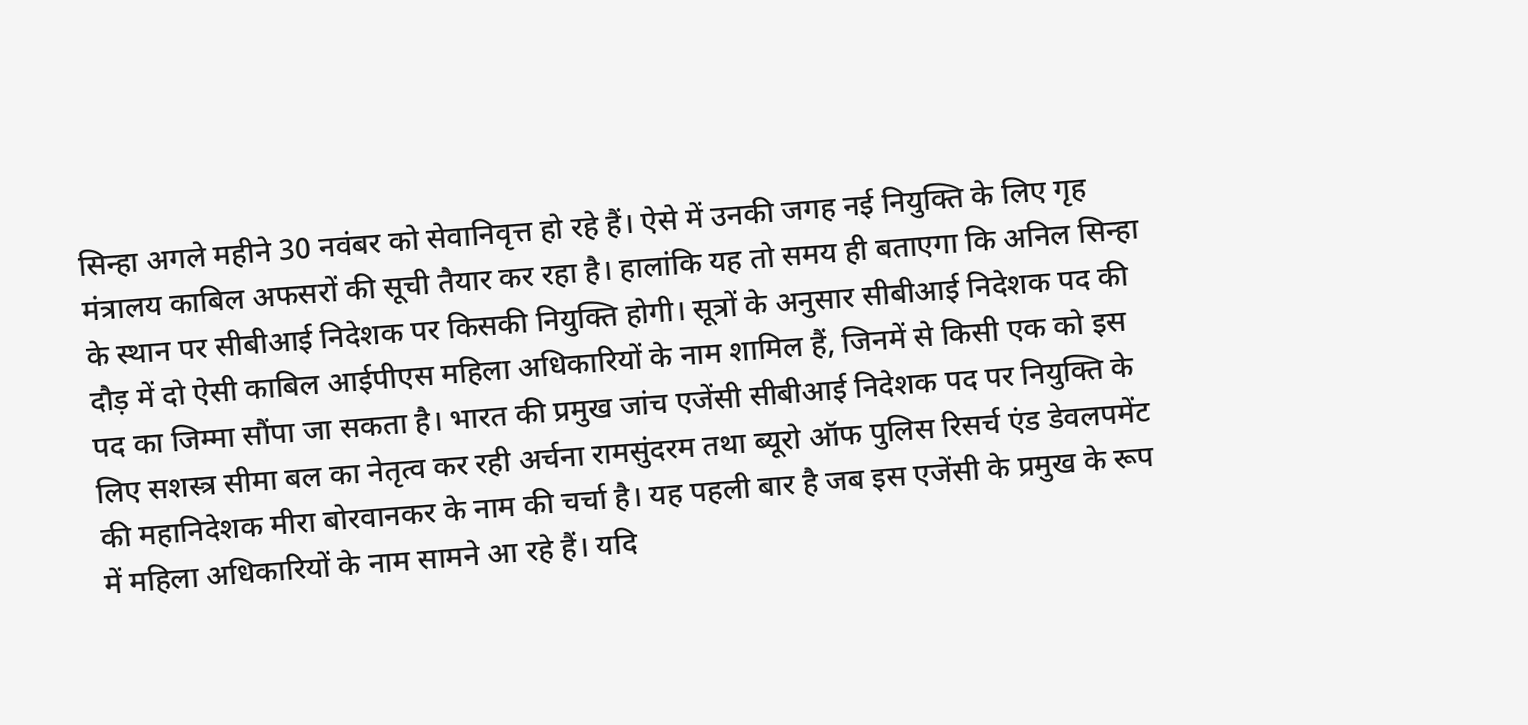सिन्हा अगले महीने 30 नवंबर को सेवानिवृत्त हो रहे हैं। ऐसे में उनकी जगह नई नियुक्ति के लिए गृह मंत्रालय काबिल अफसरों की सूची तैयार कर रहा है। हालांकि यह तो समय ही बताएगा कि अनिल सिन्हा के स्थान पर सीबीआई निदेशक पर किसकी नियुक्ति होगी। सूत्रों के अनुसार सीबीआई निदेशक पद की दौड़ में दो ऐसी काबिल आईपीएस महिला अधिकारियों के नाम शामिल हैं, जिनमें से किसी एक को इस पद का जिम्मा सौंपा जा सकता है। भारत की प्रमुख जांच एजेंसी सीबीआई निदेशक पद पर नियुक्ति के लिए सशस्त्र सीमा बल का नेतृत्व कर रही अर्चना रामसुंदरम तथा ब्यूरो ऑफ पुलिस रिसर्च एंड डेवलपमेंट की महानिदेशक मीरा बोरवानकर के नाम की चर्चा है। यह पहली बार है जब इस एजेंसी के प्रमुख के रूप में महिला अधिकारियों के नाम सामने आ रहे हैं। यदि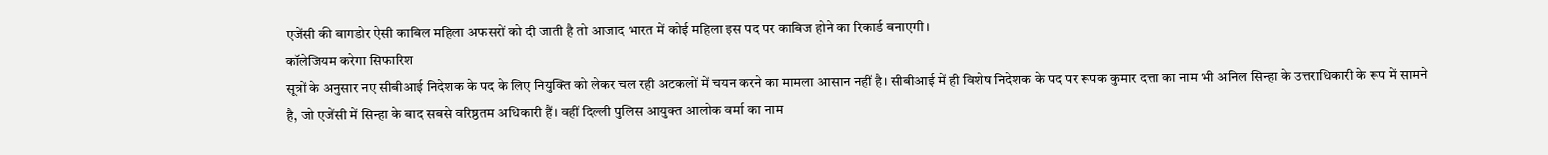एजेंसी की बागडोर ऐसी काबिल महिला अफसरों को दी जाती है तो आजाद भारत में कोई महिला इस पद पर काबिज होने का रिकार्ड बनाएगी।
कॉलेजियम करेगा सिफारिश
सूत्रों के अनुसार नए सीबीआई निदेशक के पद के लिए नियुक्ति को लेकर चल रही अटकलों में चयन करने का मामला आसान नहीं है। सीबीआई में ही विशेष निदेशक के पद पर रूपक कुमार दत्ता का नाम भी अनिल सिन्हा के उत्तराधिकारी के रूप में सामने है, जो एजेंसी में सिन्हा के बाद सबसे वरिष्ठतम अधिकारी हैं। वहीं दिल्ली पुलिस आयुक्त आलोक वर्मा का नाम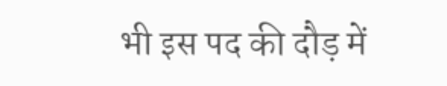भी इस पद की दौड़ में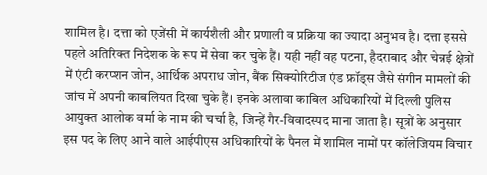शामिल है। दत्ता को एजेंसी में कार्यशैली और प्रणाली व प्रक्रिया का ज्यादा अनुभव है। दत्ता इससे पहले अतिरिक्त निदेशक के रूप में सेवा कर चुके हैं। यही नहीं वह पटना, हैदराबाद और चेन्नई क्षेत्रों में एंटी करप्शन जोन, आर्थिक अपराध जोन, बैंक सिक्योरिटीज एंड फ्रॉड्स जैसे संगीन मामलों की जांच में अपनी काबलियत दिखा चुके हैं। इनके अलावा काबिल अधिकारियों में दिल्ली पुलिस आयुक्त आलोक वर्मा के नाम की चर्चा है, जिन्हें गैर-विवादस्पद माना जाता है। सूत्रों के अनुसार इस पद के लिए आने वाले आईपीएस अधिकारियों के पैनल में शामिल नामों पर कॉलेजियम विचार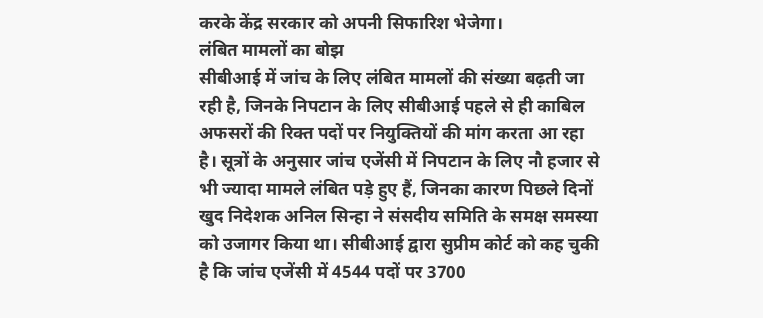करके केंद्र सरकार को अपनी सिफारिश भेजेगा।
लंबित मामलों का बोझ
सीबीआई में जांच के लिए लंबित मामलों की संख्या बढ़ती जा रही है, जिनके निपटान के लिए सीबीआई पहले से ही काबिल अफसरों की रिक्त पदों पर नियुक्तियों की मांग करता आ रहा है। सूत्रों के अनुसार जांच एजेंसी में निपटान के लिए नौ हजार से भी ज्यादा मामले लंबित पड़े हुए हैं, जिनका कारण पिछले दिनों खुद निदेशक अनिल सिन्हा ने संसदीय समिति के समक्ष समस्या को उजागर किया था। सीबीआई द्वारा सुप्रीम कोर्ट को कह चुकी है कि जांच एजेंसी में 4544 पदों पर 3700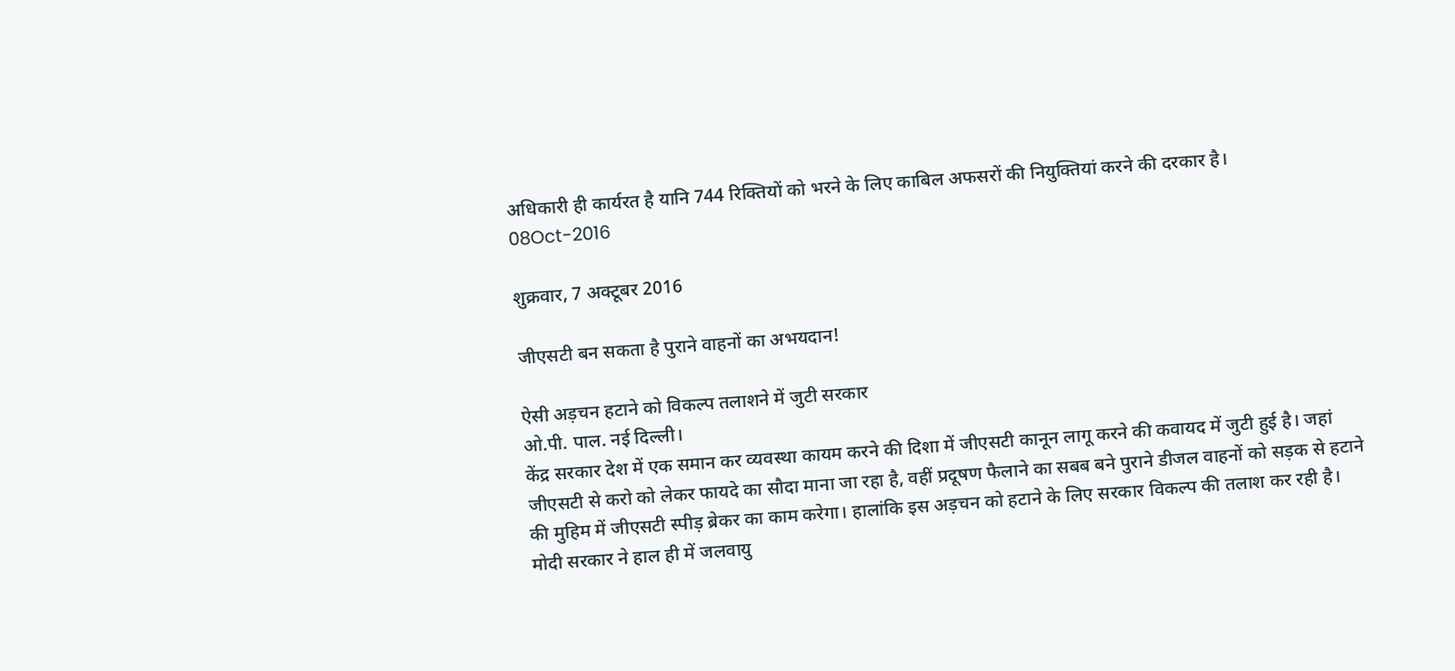अधिकारी ही कार्यरत है यानि 744 रिक्तियों को भरने के लिए काबिल अफसरों की नियुक्तियां करने की दरकार है।
08Oct-2016

शुक्रवार, 7 अक्टूबर 2016

जीएसटी बन सकता है पुराने वाहनों का अभयदान!

ऐसी अड़चन हटाने को विकल्प तलाशने में जुटी सरकार
ओ.पी. पाल. नई दिल्ली।
केंद्र सरकार देश में एक समान कर व्यवस्था कायम करने की दिशा में जीएसटी कानून लागू करने की कवायद में जुटी हुई है। जहां जीएसटी से करो को लेकर फायदे का सौदा माना जा रहा है, वहीं प्रदूषण फैलाने का सबब बने पुराने डीजल वाहनों को सड़क से हटाने की मुहिम में जीएसटी स्पीड़ ब्रेकर का काम करेगा। हालांकि इस अड़चन को हटाने के लिए सरकार विकल्प की तलाश कर रही है।
मोदी सरकार ने हाल ही में जलवायु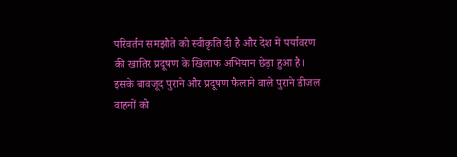परिवर्तन समझौते को स्वीकृति दी है और देश में पर्यावरण की खातिर प्रदूषण के खिलाफ अभियान छेड़ा हुआ है। इसके बावजूद पुराने और प्रदूषण फैलाने वाले पुराने डीजल वाहनों को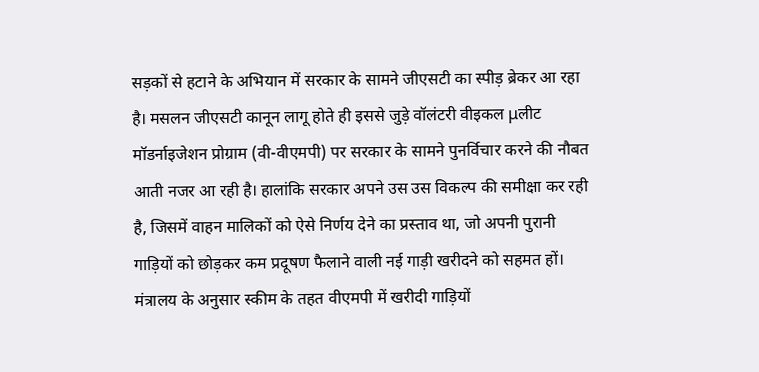सड़कों से हटाने के अभियान में सरकार के सामने जीएसटी का स्पीड़ ब्रेकर आ रहा है। मसलन जीएसटी कानून लागू होते ही इससे जुड़े वॉलंटरी वीइकल μलीट मॉडर्नाइजेशन प्रोग्राम (वी-वीएमपी) पर सरकार के सामने पुनर्विचार करने की नौबत आती नजर आ रही है। हालांकि सरकार अपने उस उस विकल्प की समीक्षा कर रही है, जिसमें वाहन मालिकों को ऐसे निर्णय देने का प्रस्ताव था, जो अपनी पुरानी गाड़ियों को छोड़कर कम प्रदूषण फैलाने वाली नई गाड़ी खरीदने को सहमत हों। मंत्रालय के अनुसार स्कीम के तहत वीएमपी में खरीदी गाड़ियों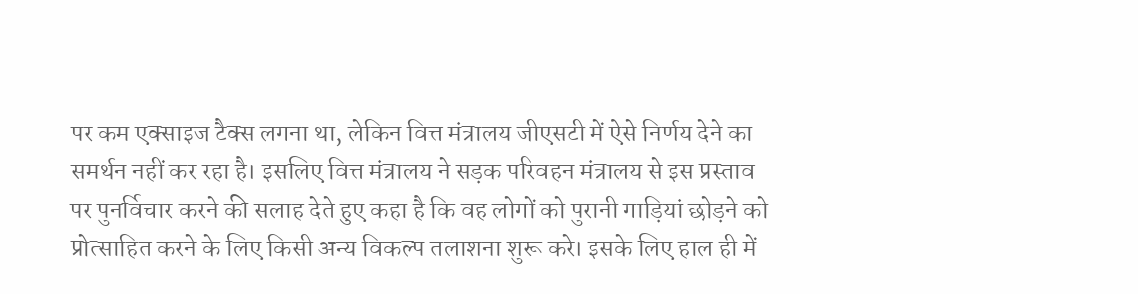पर कम एक्साइज टैक्स लगना था, लेकिन वित्त मंत्रालय जीएसटी में ऐसे निर्णय देने का समर्थन नहीं कर रहा है। इसलिए वित्त मंत्रालय ने सड़क परिवहन मंत्रालय से इस प्रस्ताव पर पुनर्विचार करने की सलाह देते हुए कहा है कि वह लोगों को पुरानी गाड़ियां छोड़ने को प्रोत्साहित करने के लिए किसी अन्य विकल्प तलाशना शुरू करे। इसके लिए हाल ही में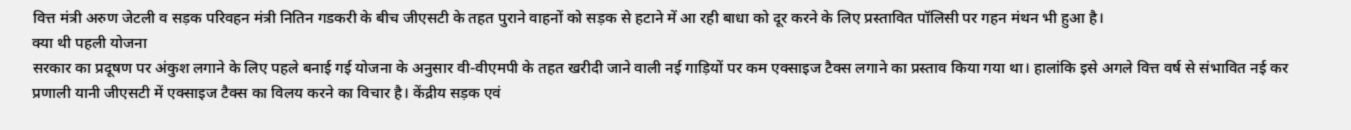वित्त मंत्री अरुण जेटली व सड़क परिवहन मंत्री नितिन गडकरी के बीच जीएसटी के तहत पुराने वाहनों को सड़क से हटाने में आ रही बाधा को दूर करने के लिए प्रस्तावित पॉलिसी पर गहन मंथन भी हुआ है।
क्या थी पहली योजना
सरकार का प्रदूषण पर अंकुश लगाने के लिए पहले बनाई गई योजना के अनुसार वी-वीएमपी के तहत खरीदी जाने वाली नई गाड़ियों पर कम एक्साइज टैक्स लगाने का प्रस्ताव किया गया था। हालांकि इसे अगले वित्त वर्ष से संभावित नई कर प्रणाली यानी जीएसटी में एक्साइज टैक्स का विलय करने का विचार है। केंद्रीय सड़क एवं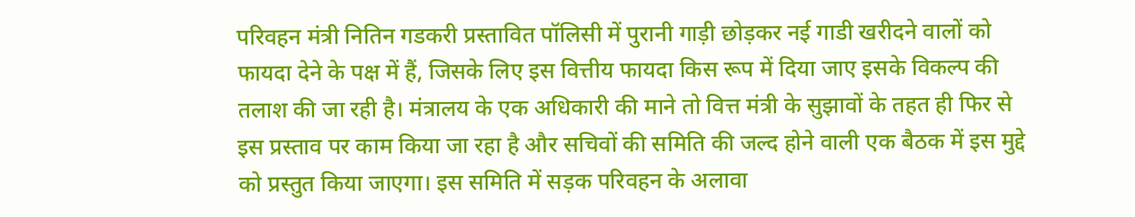परिवहन मंत्री नितिन गडकरी प्रस्तावित पॉलिसी में पुरानी गाड़ी छोड़कर नई गाडी खरीदने वालों को फायदा देने के पक्ष में हैं, जिसके लिए इस वित्तीय फायदा किस रूप में दिया जाए इसके विकल्प की तलाश की जा रही है। मंत्रालय के एक अधिकारी की माने तो वित्त मंत्री के सुझावों के तहत ही फिर से इस प्रस्ताव पर काम किया जा रहा है और सचिवों की समिति की जल्द होने वाली एक बैठक में इस मुद्दे को प्रस्तुत किया जाएगा। इस समिति में सड़क परिवहन के अलावा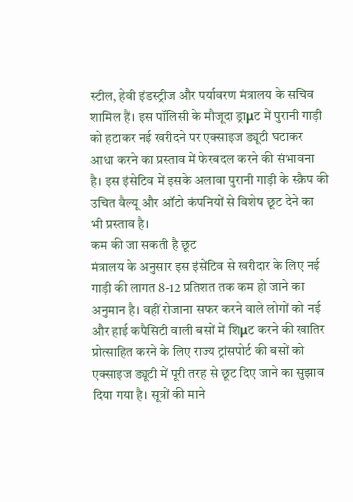स्टील, हेवी इंडस्ट्रीज और पर्यावरण मंत्रालय के सचिव शामिल हैं। इस पॉलिसी के मौजूदा ड्राμट में पुरानी गाड़ी को हटाकर नई खरीदने पर एक्साइज ड्यूटी घटाकर आधा करने का प्रस्ताव में फेरबदल करने की संभावना है। इस इंसेटिव में इसके अलावा पुरानी गाड़ी के स्क्रैप की उचित वैल्यू और ऑटो कंपनियों से विशेष छूट देने का भी प्रस्ताव है।
कम की जा सकती है छूट
मंत्रालय के अनुसार इस इंसेंटिव से खरीदार के लिए नई गाड़ी की लागत 8-12 प्रतिशत तक कम हो जाने का अनुमान है। वहीं रोजाना सफर करने वाले लोगों को नई और हाई कपैसिटी वाली बसों में शिμट करने की खातिर प्रोत्साहित करने के लिए राज्य ट्रांसपोर्ट की बसों को एक्साइज ड्यूटी में पूरी तरह से छूट दिए जाने का सुझाव दिया गया है। सूत्रों की माने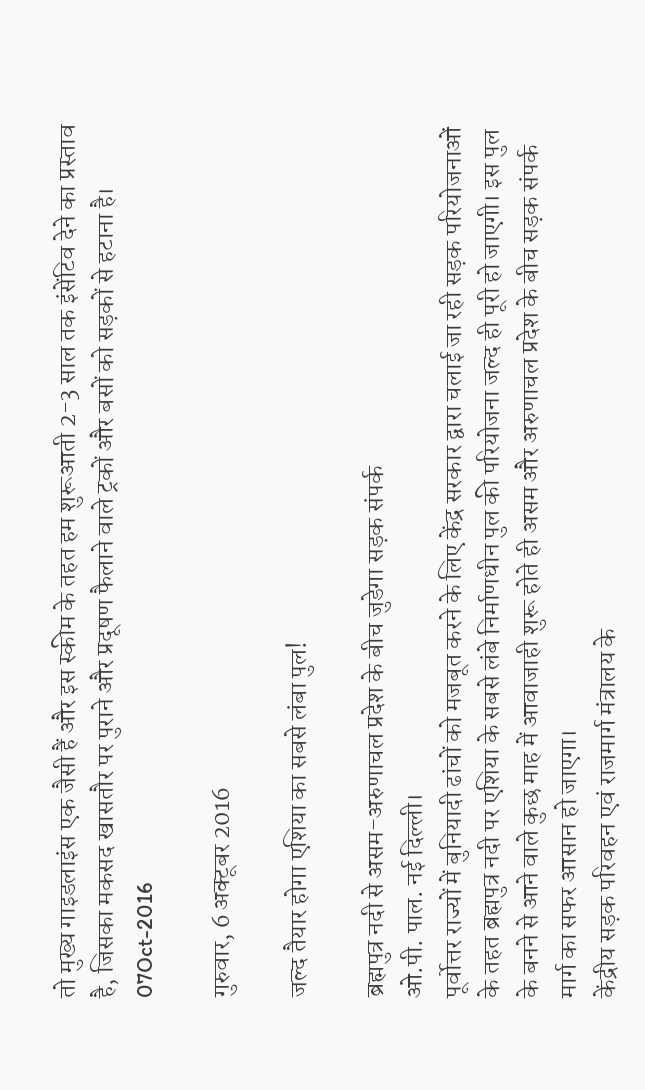तो मुख्य गाइडलाइंस एक जैसी हैं और इस स्कीम के तहत हम शुरूआती 2-3 साल तक इंसेंटिव देने का प्रस्ताव है, जिसका मकसद खासतौर पर पुराने और प्रदूषण फैलाने वाले ट्रकों और बसों को सड़कों से हटाना है।
07Oct-2016

गुरुवार, 6 अक्टूबर 2016

जल्द तैयार होगा एशिया का सबसे लंबा पुल!

ब्रह्मपुत्र नदी से असम-अरुणाचल प्रदेश के बीच जुडेगा सड़क संपर्क
ओ.पी. पाल. नई दिल्ली।
पूर्वोत्तर राज्यों में बुनियादी ढांचों को मजबूत करने के लिए केंद्र सरकार द्वारा चलाई जा रही सड़क परियोजनाओं के तहत ब्रह्मपुत्र नदी पर एशिया के सबसे लंबे निर्माणधीन पुल की परियोजना जल्द ही पूरी हो जाएगी। इस पुल के बनने से आने वाले कुछ माह में आवाजाही शुरू होते ही असम और अरुणाचल प्रदेश के बीच सड़क संपर्क मार्ग का सफर आसान हो जाएगा।
केंद्रीय सड़क परिवहन एवं राजमार्ग मंत्रालय के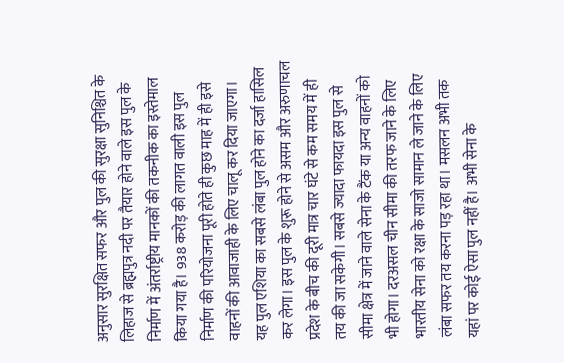अनुसार सुरक्षित सफर और पुल की सुरक्षा सुनिश्चित के लिहाज से ब्रह्मपुत्र नदी पर तैयार होने वाले इस पुल के निर्माण में अंतर्राष्ट्रीय मानकों की तकनीक का इस्तेमाल किया गया है। 938 करोड़ की लागत वाली इस पुल निर्माण की परियोजना पूरी होते ही कुछ माह में ही इसे वाहनों की आवाजाही के लिए चालू कर दिया जाएगा। यह पुल एशिया का सबसे लंबा पुल होने का दर्जा हासिल कर लेगा। इस पुल के शुरू होने से असम और अरुणाचल प्रदेश के बीच की दूरी मात्र चार घंटे से कम समय में ही तय की जा सकेगी। सबसे ज्यादा फायदा इस पुल से सीमा क्षेत्र में जाने वाले सेना के टैंक या अन्य वाहनों को भी होगा। दरअसल चीन सीमा की तरफ जाने के लिए भारतीय सेना को रक्षा के साजो सामान ले जाने के लिए लंबा सफर तय करना पड़ रहा था। मसलन अभी तक यहां पर कोई ऐसा पुल नहीं है। अभी सेना के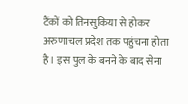टैंकों को तिनसुकिया से होकर अरुणाचल प्रदेश तक पहुंचना होता है। इस पुल के बनने के बाद सेना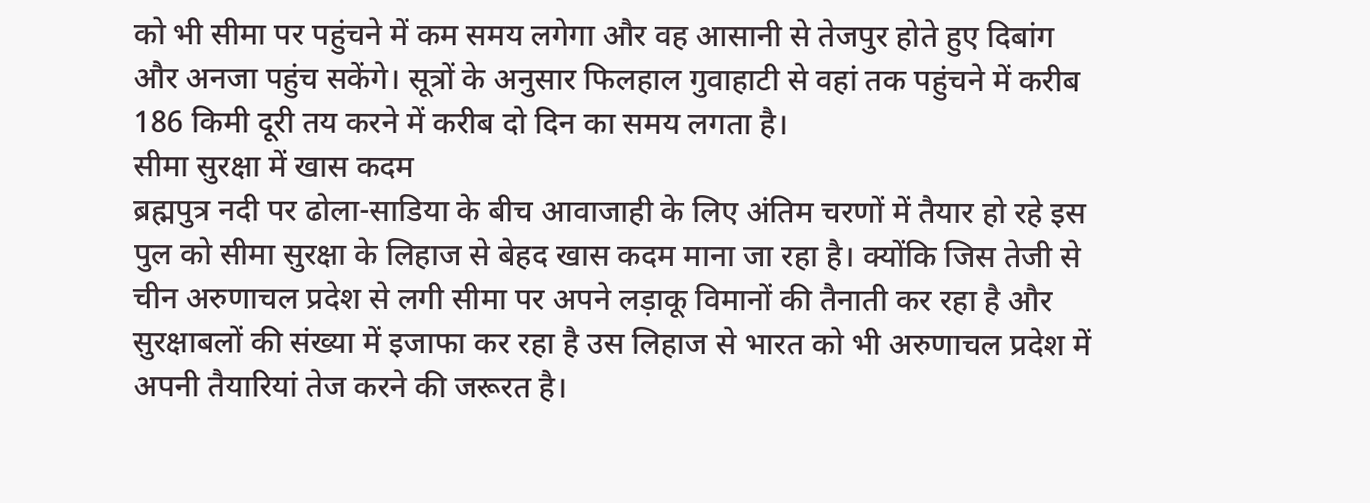को भी सीमा पर पहुंचने में कम समय लगेगा और वह आसानी से तेजपुर होते हुए दिबांग और अनजा पहुंच सकेंगे। सूत्रों के अनुसार फिलहाल गुवाहाटी से वहां तक पहुंचने में करीब 186 किमी दूरी तय करने में करीब दो दिन का समय लगता है।
सीमा सुरक्षा में खास कदम
ब्रह्मपुत्र नदी पर ढोला-साडिया के बीच आवाजाही के लिए अंतिम चरणों में तैयार हो रहे इस पुल को सीमा सुरक्षा के लिहाज से बेहद खास कदम माना जा रहा है। क्योंकि जिस तेजी से चीन अरुणाचल प्रदेश से लगी सीमा पर अपने लड़ाकू विमानों की तैनाती कर रहा है और सुरक्षाबलों की संख्या में इजाफा कर रहा है उस लिहाज से भारत को भी अरुणाचल प्रदेश में अपनी तैयारियां तेज करने की जरूरत है।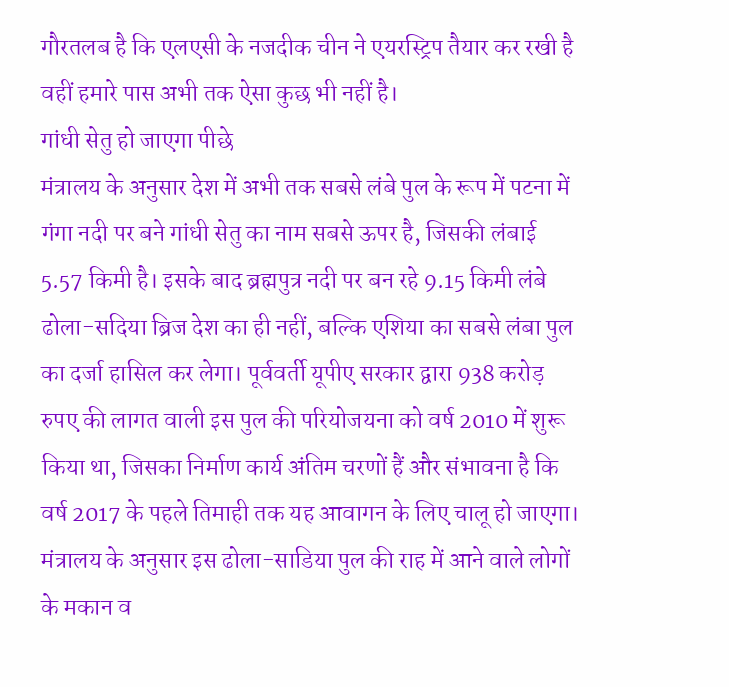गौरतलब है कि एलएसी के नजदीक चीन ने एयरस्ट्रिप तैयार कर रखी है वहीं हमारे पास अभी तक ऐसा कुछ भी नहीं है।
गांधी सेतु हो जाएगा पीछे
मंत्रालय के अनुसार देश में अभी तक सबसे लंबे पुल के रूप में पटना में गंगा नदी पर बने गांधी सेतु का नाम सबसे ऊपर है, जिसकी लंबाई 5.57 किमी है। इसके बाद ब्रह्मपुत्र नदी पर बन रहे 9.15 किमी लंबे ढोला-सदिया ब्रिज देश का ही नहीं, बल्कि एशिया का सबसे लंबा पुल का दर्जा हासिल कर लेगा। पूर्ववर्ती यूपीए सरकार द्वारा 938 करोड़ रुपए की लागत वाली इस पुल की परियोजयना को वर्ष 2010 में शुरू किया था, जिसका निर्माण कार्य अंतिम चरणों हैं और संभावना है कि वर्ष 2017 के पहले तिमाही तक यह आवागन के लिए चालू हो जाएगा। मंत्रालय के अनुसार इस ढोला-साडिया पुल की राह में आने वाले लोगों के मकान व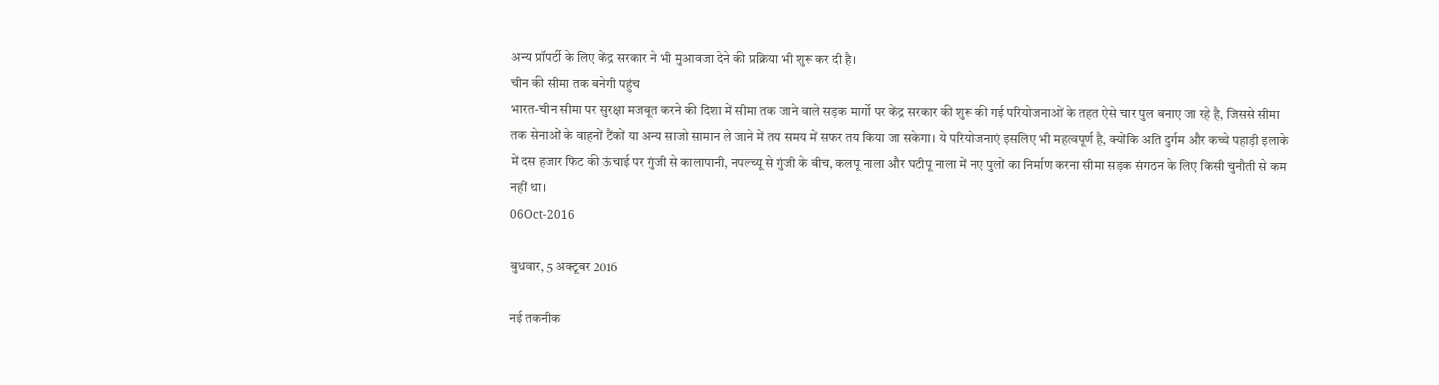अन्य प्रॉपर्टी के लिए केंद्र सरकार ने भी मुआवजा देने की प्रक्रिया भी शुरू कर दी है।
चीन की सीमा तक बनेगी पहुंच
भारत-चीन सीमा पर सुरक्षा मजबूत करने की दिशा में सीमा तक जाने वाले सड़क मार्गो पर केंद्र सरकार की शुरू की गई परियोजनाओं के तहत ऐसे चार पुल बनाए जा रहे है, जिससे सीमा तक सेनाओं के वाहनों टैंकों या अन्य साजो सामान ले जाने में तय समय में सफर तय किया जा सकेगा। ये परियोजनाएं इसलिए भी महत्वपूर्ण है, क्योंकि अति दुर्गम और कच्चे पहाड़ी इलाके में दस हजार फिट की ऊंचाई पर गुंजी से कालापानी, नपल्च्यू से गुंजी के बीच, कलपू नाला और घटीपू नाला में नए पुलों का निर्माण करना सीमा सड़क संगठन के लिए किसी चुनौती से कम नहीं था।
06Oct-2016

बुधवार, 5 अक्टूबर 2016

नई तकनीक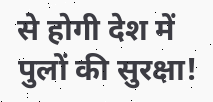से होगी देश में पुलों की सुरक्षा!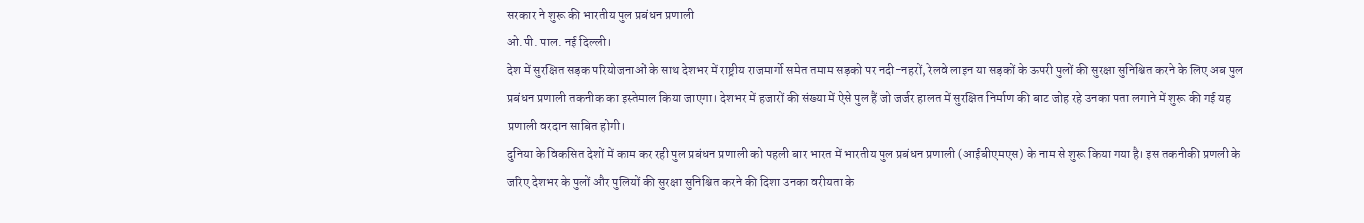सरकार ने शुरू की भारतीय पुल प्रबंधन प्रणाली
ओ.पी. पाल. नई दिल्ली।
देश में सुरक्षित सड़क परियोजनाओं के साथ देशभर में राष्ट्रीय राजमार्गो समेत तमाम सड़को पर नदी-नहरों, रेलवे लाइन या सड़कों के ऊपरी पुलों की सुरक्षा सुनिश्चित करने के लिए अब पुल प्रबंधन प्रणाली तकनीक का इस्तेमाल किया जाएगा। देशभर में हजारों की संख्या में ऐसे पुल हैं जो जर्जर हालत में सुरक्षित निर्माण की बाट जोह रहे उनका पता लगाने में शुरू की गई यह प्रणाली वरदान साबित होगी।
दुनिया के विकसित देशों में काम कर रही पुल प्रबंधन प्रणाली को पहली बार भारत में भारतीय पुल प्रबंधन प्रणाली (आईबीएमएस) के नाम से शुरू किया गया है। इस तकनीकी प्रणली के जरिए देशभर के पुलों और पुलियों की सुरक्षा सुनिश्चित करने की दिशा उनका वरीयता के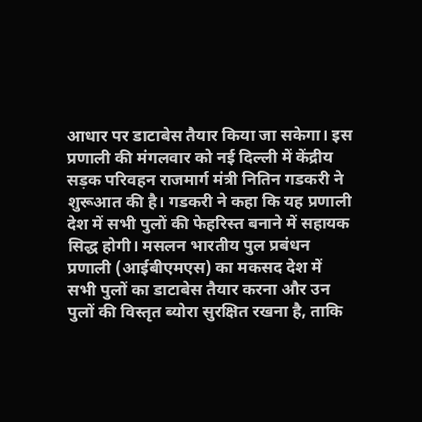आधार पर डाटाबेस तैयार किया जा सकेगा। इस प्रणाली की मंगलवार को नई दिल्ली में केंद्रीय सड़क परिवहन राजमार्ग मंत्री नितिन गडकरी ने शुरूआत की है। गडकरी ने कहा कि यह प्रणाली देश में सभी पुलों की फेहरिस्त बनाने में सहायक सिद्ध होगी। मसलन भारतीय पुल प्रबंधन प्रणाली (आईबीएमएस) का मकसद देश में सभी पुलों का डाटाबेस तैयार करना और उन पुलों की विस्तृत ब्योरा सुरक्षित रखना है, ताकि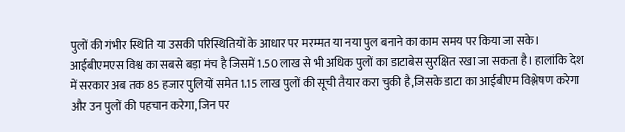पुलों की गंभीर स्थिति या उसकी परिस्थितियों के आधार पर मरम्मत या नया पुल बनाने का काम समय पर किया जा सके। आईबीएमएस विश्व का सबसे बड़ा मंच है जिसमें 1.50 लाख से भी अधिक पुलों का डाटाबेस सुरक्षित रखा जा सकता है। हालांकि देश में सरकार अब तक 85 हजार पुलियों समेत 1.15 लाख पुलों की सूची तैयार करा चुकी है,जिसके डाटा का आईबीएम विश्लेषण करेगा और उन पुलों की पहचान करेगा, जिन पर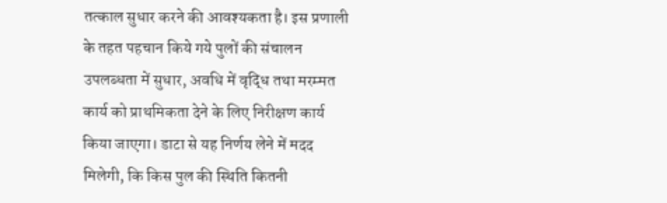तत्काल सुधार करने की आवश्यकता है। इस प्रणाली के तहत पहचान किये गये पुलों की संचालन उपलब्धता में सुधार, अवधि में वृद्धि तथा मरम्मत कार्य को प्राथमिकता देने के लिए निरीक्षण कार्य किया जाएगा। डाटा से यह निर्णय लेने में मदद मिलेगी, कि किस पुल की स्थिति कितनी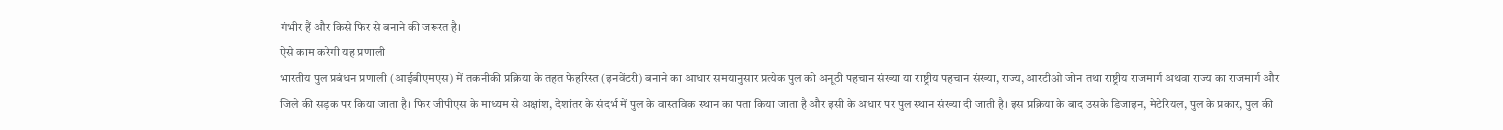गंभीर हैं और किसे फिर से बनाने की जरूरत है।
ऐसे काम करेगी यह प्रणाली
भारतीय पुल प्रबंधन प्रणाली (आईबीएमएस) में तकनीकी प्रक्रिया के तहत फेहरिस्त (इनवेंटरी) बनाने का आधार समयानुसार प्रत्येक पुल को अनूठी पहचान संख्या या राष्ट्रीय पहचान संख्या, राज्य, आरटीओ जोन तथा राष्ट्रीय राजमार्ग अथवा राज्य का राजमार्ग और जिले की सड़क पर किया जाता है। फिर जीपीएस के माध्यम से अक्षांश, देशांतर के संदर्भ में पुल के वास्तविक स्थान का पता किया जाता है और इसी के अधार पर पुल स्थान संख्या दी जाती है। इस प्रक्रिया के बाद उसके डिजाइन, मेटेरियल, पुल के प्रकार, पुल की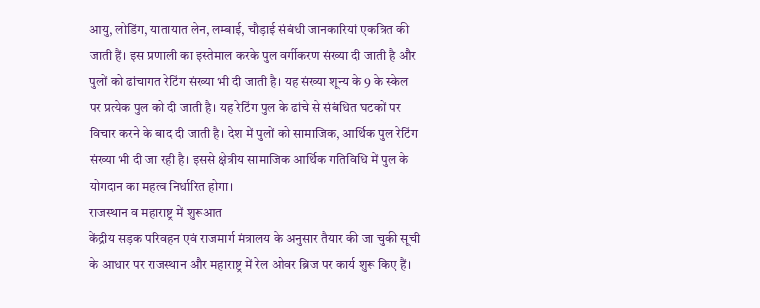आयु, लोडिंग, यातायात लेन, लम्बाई, चौड़ाई संबंधी जानकारियां एकत्रित की जाती हैं। इस प्रणाली का इस्तेमाल करके पुल वर्गीकरण संख्या दी जाती है और पुलों को ढांचागत रेटिंग संख्या भी दी जाती है। यह संख्या शून्य के 9 के स्केल पर प्रत्येक पुल को दी जाती है। यह रेटिंग पुल के ढांचे से संबंधित घटकों पर विचार करने के बाद दी जाती है। देश में पुलों को सामाजिक, आर्थिक पुल रेटिंग संख्या भी दी जा रही है। इससे क्षेत्रीय सामाजिक आर्थिक गतिविधि में पुल के योगदान का महत्व निर्धारित होगा।
राजस्थान व महाराष्ट्र में शुरूआत
केंद्रीय सड़क परिवहन एवं राजमार्ग मंत्रालय के अनुसार तैयार की जा चुकी सूची के आधार पर राजस्थान और महाराष्ट्र में रेल ओवर ब्रिज पर कार्य शुरू किए हैं।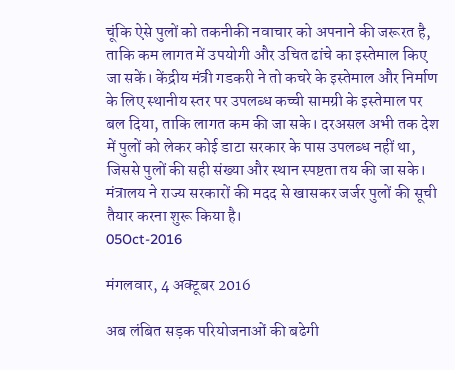चूंकि ऐसे पुलों को तकनीकी नवाचार को अपनाने की जरूरत है, ताकि कम लागत में उपयोगी और उचित ढांचे का इस्तेमाल किए जा सकें। केंद्रीय मंत्री गडकरी ने तो कचरे के इस्तेमाल और निर्माण के लिए स्थानीय स्तर पर उपलब्ध कच्ची सामग्री के इस्तेमाल पर बल दिया, ताकि लागत कम की जा सके। दरअसल अभी तक देश में पुलों को लेकर कोई डाटा सरकार के पास उपलब्ध नहीं था, जिससे पुलों की सही संख्या और स्थान स्पष्टता तय की जा सके। मंत्रालय ने राज्य सरकारों की मदद से खासकर जर्जर पुलों की सूची तैयार करना शुरू किया है।
05Oct-2016

मंगलवार, 4 अक्टूबर 2016

अब लंबित सड़क परियोजनाओं की बढेगी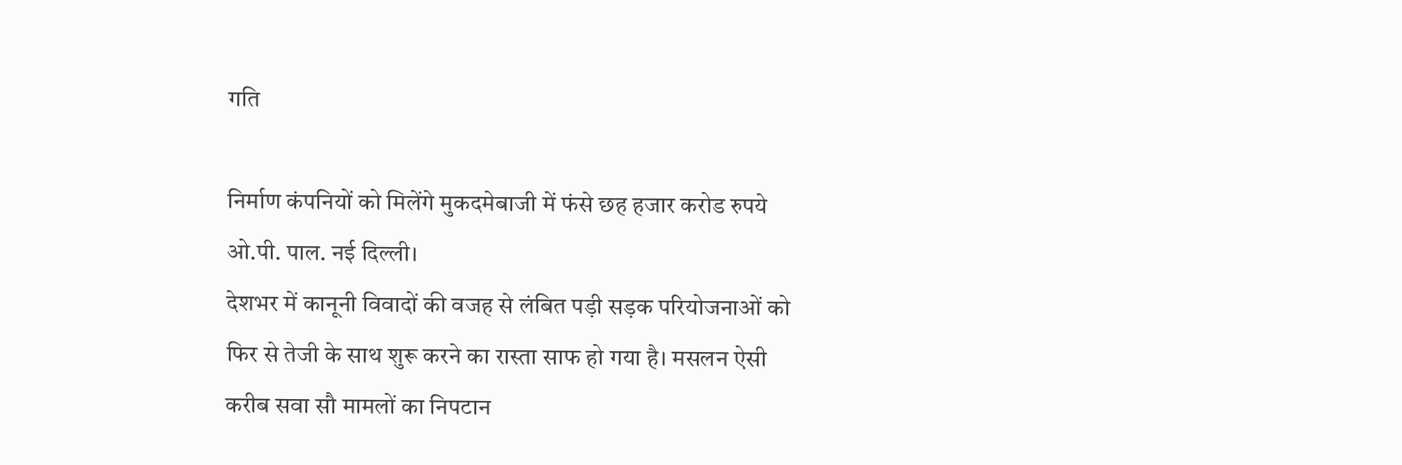गति

निर्माण कंपनियों को मिलेंगे मुकदमेबाजी में फंसे छह हजार करोड रुपये
ओ.पी. पाल. नई दिल्ली।
देशभर में कानूनी विवादों की वजह से लंबित पड़ी सड़क परियोजनाओं को फिर से तेजी के साथ शुरू करने का रास्ता साफ हो गया है। मसलन ऐसी करीब सवा सौ मामलों का निपटान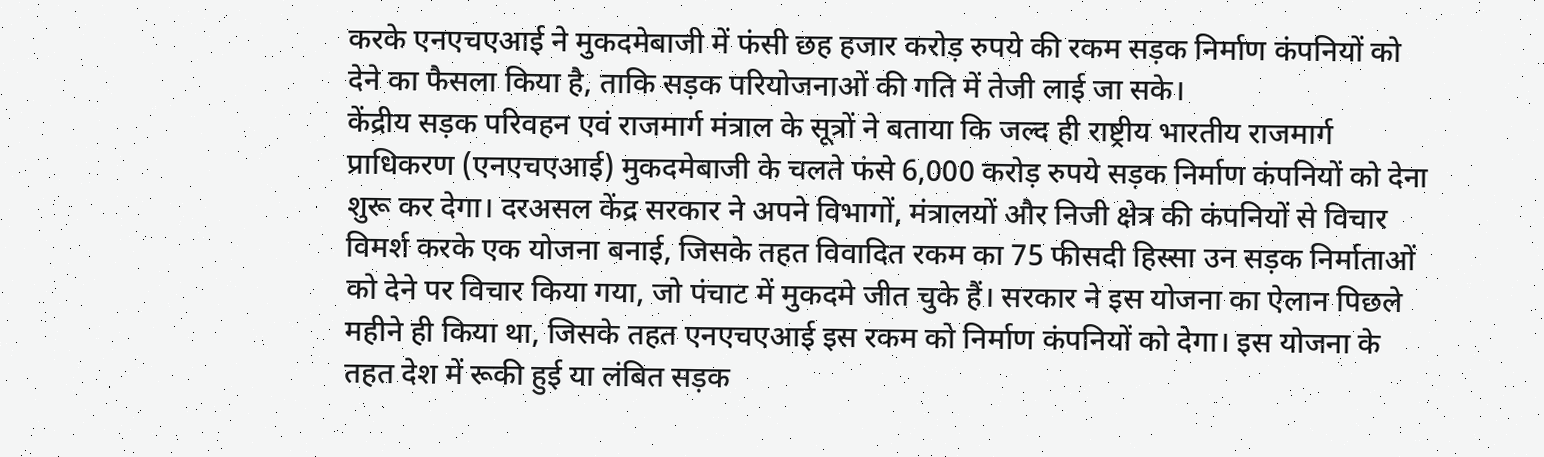करके एनएचएआई ने मुकदमेबाजी में फंसी छह हजार करोड़ रुपये की रकम सड़क निर्माण कंपनियों को देने का फैसला किया है, ताकि सड़क परियोजनाओं की गति में तेजी लाई जा सके।
केंद्रीय सड़क परिवहन एवं राजमार्ग मंत्राल के सूत्रों ने बताया कि जल्द ही राष्ट्रीय भारतीय राजमार्ग प्राधिकरण (एनएचएआई) मुकदमेबाजी के चलते फंसे 6,000 करोड़ रुपये सड़क निर्माण कंपनियों को देना शुरू कर देगा। दरअसल केंद्र सरकार ने अपने विभागों, मंत्रालयों और निजी क्षेत्र की कंपनियों से विचार विमर्श करके एक योजना बनाई, जिसके तहत विवादित रकम का 75 फीसदी हिस्सा उन सड़क निर्माताओं को देने पर विचार किया गया, जो पंचाट में मुकदमे जीत चुके हैं। सरकार ने इस योजना का ऐलान पिछले महीने ही किया था, जिसके तहत एनएचएआई इस रकम को निर्माण कंपनियों को देगा। इस योजना के तहत देश में रूकी हुई या लंबित सड़क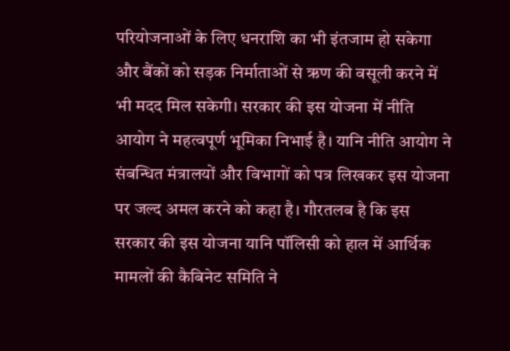परियोजनाओं के लिए धनराशि का भी इंतजाम हो सकेगा और बैंकों को सड़क निर्माताओं से ऋण की वसूली करने में भी मदद मिल सकेगी। सरकार की इस योजना में नीति आयोग ने महत्वपूर्ण भूमिका निभाई है। यानि नीति आयोग ने संबन्धित मंत्रालयों और विभागों को पत्र लिखकर इस योजना पर जल्द अमल करने को कहा है। गौरतलब है कि इस सरकार की इस योजना यानि पॉलिसी को हाल में आर्थिक मामलों की कैबिनेट समिति ने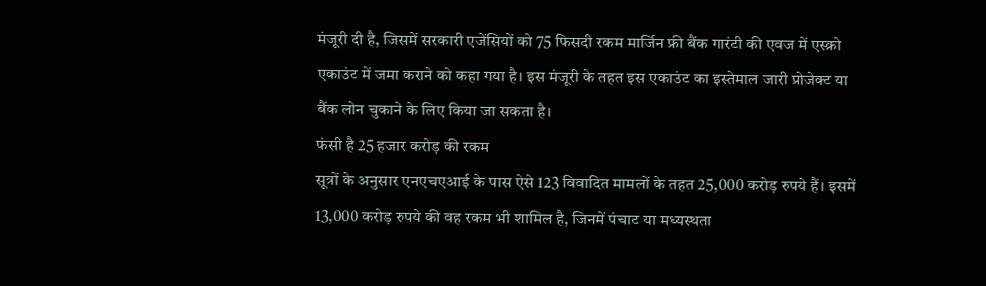मंजूरी दी है, जिसमें सरकारी एजेंसियों को 75 फिसदी रकम मार्जिन फ्री बैंक गारंटी की एवज में एस्क्रो एकाउंट में जमा कराने को कहा गया है। इस मंजूरी के तहत इस एकाउंट का इस्तेमाल जारी प्रोजेक्ट या बैंक लोन चुकाने के लिए किया जा सकता है।
फंसी है 25 हजार करोड़ की रकम
सूत्रों के अनुसार एनएचएआई के पास ऐसे 123 विवादित मामलों के तहत 25,000 करोड़ रुपये हैं। इसमें 13,000 करोड़ रुपये की वह रकम भी शामिल है, जिनमें पंचाट या मध्यस्थता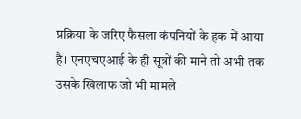प्रक्रिया के जरिए फैसला कंपनियों के हक में आया है। एनएचएआई के ही सूत्रों की माने तो अभी तक उसके खिलाफ जो भी मामले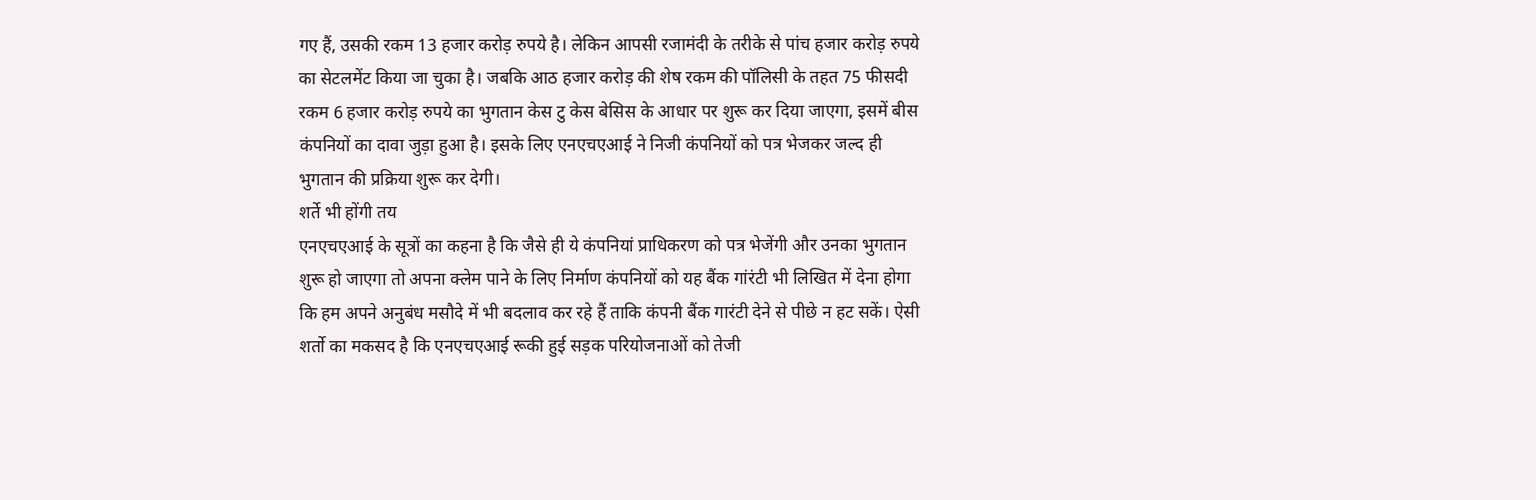गए हैं, उसकी रकम 13 हजार करोड़ रुपये है। लेकिन आपसी रजामंदी के तरीके से पांच हजार करोड़ रुपये का सेटलमेंट किया जा चुका है। जबकि आठ हजार करोड़ की शेष रकम की पॉलिसी के तहत 75 फीसदी रकम 6 हजार करोड़ रुपये का भुगतान केस टु केस बेसिस के आधार पर शुरू कर दिया जाएगा, इसमें बीस कंपनियों का दावा जुड़ा हुआ है। इसके लिए एनएचएआई ने निजी कंपनियों को पत्र भेजकर जल्द ही भुगतान की प्रक्रिया शुरू कर देगी।
शर्ते भी होंगी तय
एनएचएआई के सूत्रों का कहना है कि जैसे ही ये कंपनियां प्राधिकरण को पत्र भेजेंगी और उनका भुगतान शुरू हो जाएगा तो अपना क्लेम पाने के लिए निर्माण कंपनियों को यह बैंक गांरंटी भी लिखित में देना होगा कि हम अपने अनुबंध मसौदे में भी बदलाव कर रहे हैं ताकि कंपनी बैंक गारंटी देने से पीछे न हट सकें। ऐसी शर्तो का मकसद है कि एनएचएआई रूकी हुई सड़क परियोजनाओं को तेजी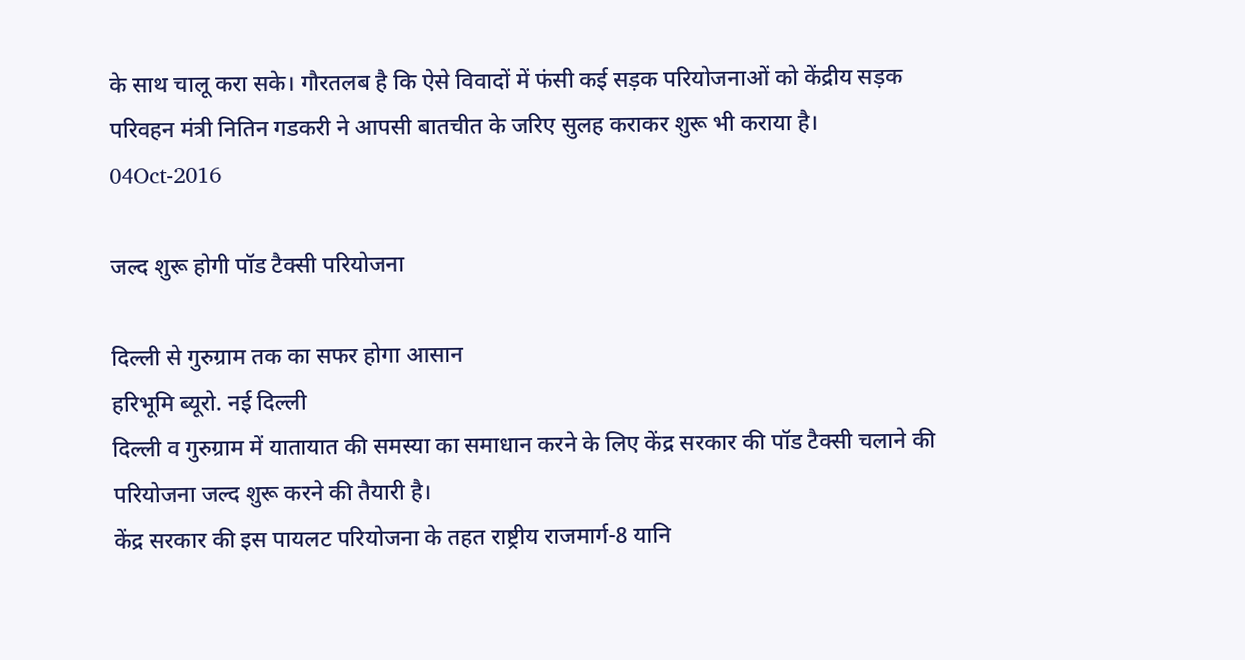के साथ चालू करा सके। गौरतलब है कि ऐसे विवादों में फंसी कई सड़क परियोजनाओं को केंद्रीय सड़क परिवहन मंत्री नितिन गडकरी ने आपसी बातचीत के जरिए सुलह कराकर शुरू भी कराया है।
04Oct-2016

जल्द शुरू होगी पॉड टैक्सी परियोजना

दिल्ली से गुरुग्राम तक का सफर होगा आसान
हरिभूमि ब्यूरो. नई दिल्ली
दिल्ली व गुरुग्राम में यातायात की समस्या का समाधान करने के लिए केंद्र सरकार की पॉड टैक्सी चलाने की परियोजना जल्द शुरू करने की तैयारी है।
केंद्र सरकार की इस पायलट परियोजना के तहत राष्ट्रीय राजमार्ग-8 यानि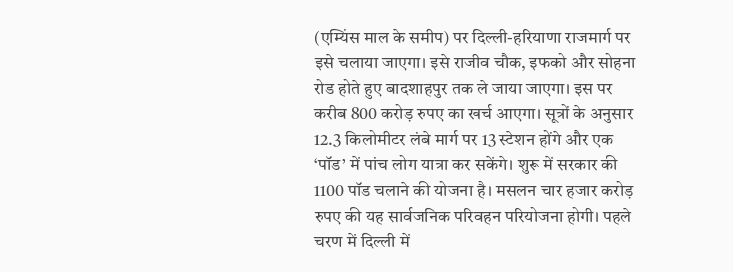(एम्यिंस माल के समीप) पर दिल्ली-हरियाणा राजमार्ग पर इसे चलाया जाएगा। इसे राजीव चौक, इफको और सोहना रोड होते हुए बादशाहपुर तक ले जाया जाएगा। इस पर करीब 800 करोड़ रुपए का खर्च आएगा। सूत्रों के अनुसार 12.3 किलोमीटर लंबे मार्ग पर 13 स्टेशन होंगे और एक ‘पॉड’ में पांच लोग यात्रा कर सकेंगे। शुरू में सरकार की 1100 पॉड चलाने की योजना है। मसलन चार हजार करोड़ रुपए की यह सार्वजनिक परिवहन परियोजना होगी। पहले चरण में दिल्ली में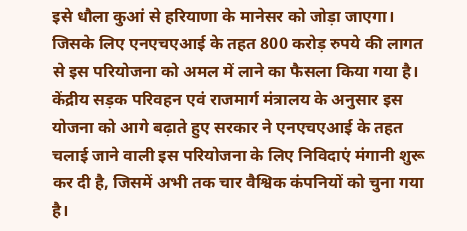इसे धौला कुआं से हरियाणा के मानेसर को जोड़ा जाएगा। जिसके लिए एनएचएआई के तहत 800 करोड़ रुपये की लागत से इस परियोजना को अमल में लाने का फैसला किया गया है। केंद्रीय सड़क परिवहन एवं राजमार्ग मंत्रालय के अनुसार इस योजना को आगे बढ़ाते हुए सरकार ने एनएचएआई के तहत चलाई जाने वाली इस परियोजना के लिए निविदाएं मंगानी शुरू कर दी है, जिसमें अभी तक चार वैश्विक कंपनियों को चुना गया है।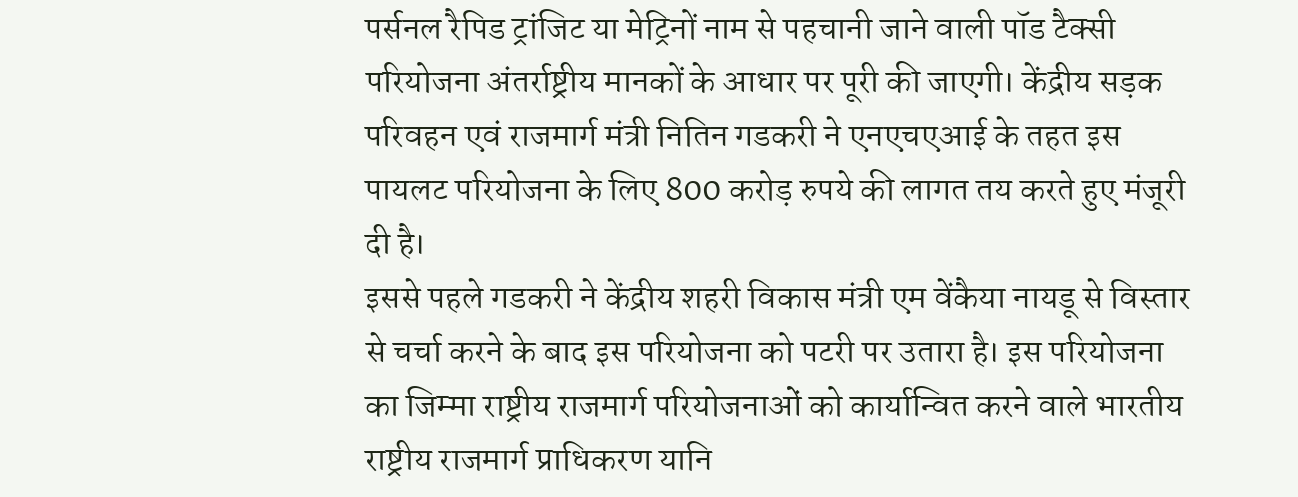पर्सनल रैपिड ट्रांजिट या मेट्रिनों नाम से पहचानी जाने वाली पॉड टैक्सी परियोजना अंतर्राष्ट्रीय मानकों के आधार पर पूरी की जाएगी। केंद्रीय सड़क परिवहन एवं राजमार्ग मंत्री नितिन गडकरी ने एनएचएआई के तहत इस पायलट परियोजना के लिए 800 करोड़ रुपये की लागत तय करते हुए मंजूरी दी है।
इससे पहले गडकरी ने केंद्रीय शहरी विकास मंत्री एम वेंकैया नायडू से विस्तार से चर्चा करने के बाद इस परियोजना को पटरी पर उतारा है। इस परियोजना का जिम्मा राष्ट्रीय राजमार्ग परियोजनाओं को कार्यान्वित करने वाले भारतीय राष्ट्रीय राजमार्ग प्राधिकरण यानि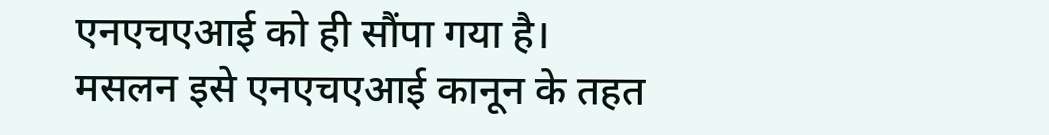एनएचएआई को ही सौंपा गया है। मसलन इसे एनएचएआई कानून के तहत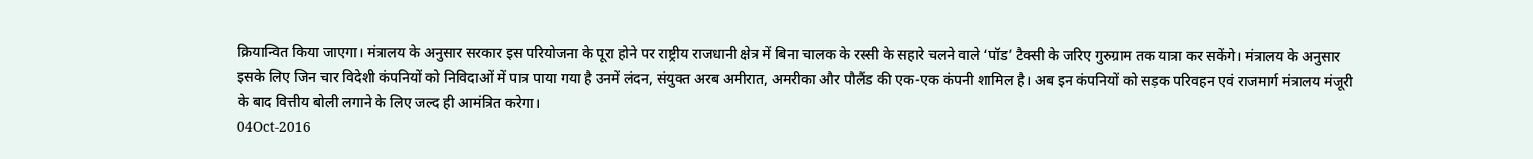क्रियान्वित किया जाएगा। मंत्रालय के अनुसार सरकार इस परियोजना के पूरा होने पर राष्ट्रीय राजधानी क्षेत्र में बिना चालक के रस्सी के सहारे चलने वाले ‘पॉड’ टैक्सी के जरिए गुरुग्राम तक यात्रा कर सकेंगे। मंत्रालय के अनुसार इसके लिए जिन चार विदेशी कंपनियों को निविदाओं में पात्र पाया गया है उनमें लंदन, संयुक्त अरब अमीरात, अमरीका और पौलैंड की एक-एक कंपनी शामिल है। अब इन कंपनियों को सड़क परिवहन एवं राजमार्ग मंत्रालय मंजूरी के बाद वित्तीय बोली लगाने के लिए जल्द ही आमंत्रित करेगा।
04Oct-2016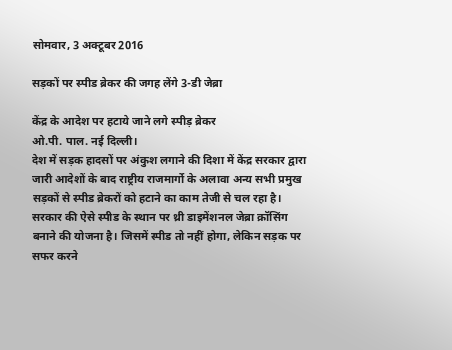सोमवार, 3 अक्टूबर 2016

सड़कों पर स्पीड ब्रेकर की जगह लेंगे 3-डी जेब्रा

केंद्र के आदेश पर हटाये जाने लगे स्पीड़ ब्रेकर
ओ.पी. पाल. नई दिल्ली।
देश में सड़क हादसों पर अंकुश लगाने की दिशा में केंद्र सरकार द्वारा जारी आदेशों के बाद राष्ट्रीय राजमार्गो के अलावा अन्य सभी प्रमुख सड़कों से स्पीड ब्रेकरों को हटाने का काम तेजी से चल रहा है। सरकार की ऐसे स्पीड के स्थान पर थ्री डाइमेंशनल जेब्रा क्रॉसिंग बनाने की योजना है। जिसमें स्पीड तो नहीं होगा, लेकिन सड़क पर सफर करने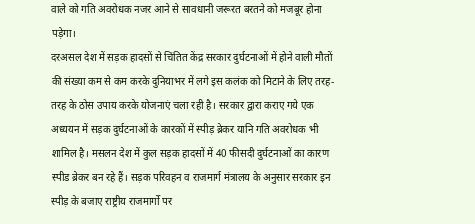वाले को गति अवरोधक नजर आने से सावधानी जरूरत बरतने को मजबूर होना पड़ेगा।
दरअसल देश में सड़क हादसों से चिंतित केंद्र सरकार दुर्घटनाओं में होने वाली मौतों की संख्या कम से कम करके दुनियाभर में लगे इस कलंक को मिटाने के लिए तरह-तरह के ठोस उपाय करके योजनाएं चला रही है। सरकार द्वारा कराए गये एक अध्ययन में सड़क दुर्घटनाओं के कारकों में स्पीड़ ब्रेकर यानि गति अवरोधक भी शामिल है। मसलन देश में कुल सड़क हादसों में 40 फीसदी दुर्घटनाओं का कारण स्पीड ब्रेकर बन रहे हैं। सड़क परिवहन व राजमार्ग मंत्रालय के अनुसार सरकार इन स्पीड़ के बजाए राष्ट्रीय राजमार्गो पर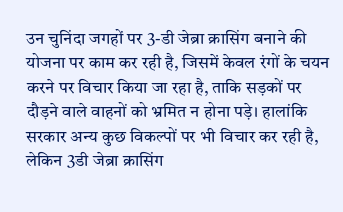उन चुनिंदा जगहों पर 3-डी जेब्रा क्रासिंग बनाने की योजना पर काम कर रही है, जिसमें केवल रंगों के चयन करने पर विचार किया जा रहा है, ताकि सड़कों पर दौड़ने वाले वाहनों को भ्रमित न होना पड़े। हालांकि सरकार अन्य कुछ विकल्पों पर भी विचार कर रही है, लेकिन 3डी जेब्रा क्रासिंग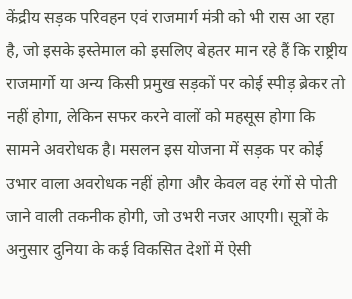केंद्रीय सड़क परिवहन एवं राजमार्ग मंत्री को भी रास आ रहा है, जो इसके इस्तेमाल को इसलिए बेहतर मान रहे हैं कि राष्ट्रीय राजमार्गो या अन्य किसी प्रमुख सड़कों पर कोई स्पीड़ ब्रेकर तो नहीं होगा, लेकिन सफर करने वालों को महसूस होगा कि सामने अवरोधक है। मसलन इस योजना में सड़क पर कोई उभार वाला अवरोधक नहीं होगा और केवल वह रंगों से पोती जाने वाली तकनीक होगी, जो उभरी नजर आएगी। सूत्रों के अनुसार दुनिया के कई विकसित देशों में ऐसी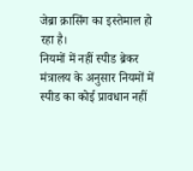जेब्रा क्रासिंग का इस्तेमाल हो रहा है।
नियमों में नहीं स्पीड ब्रेकर
मंत्रालय के अनुसार नियमों में स्पीड का कोई प्रावधान नहीं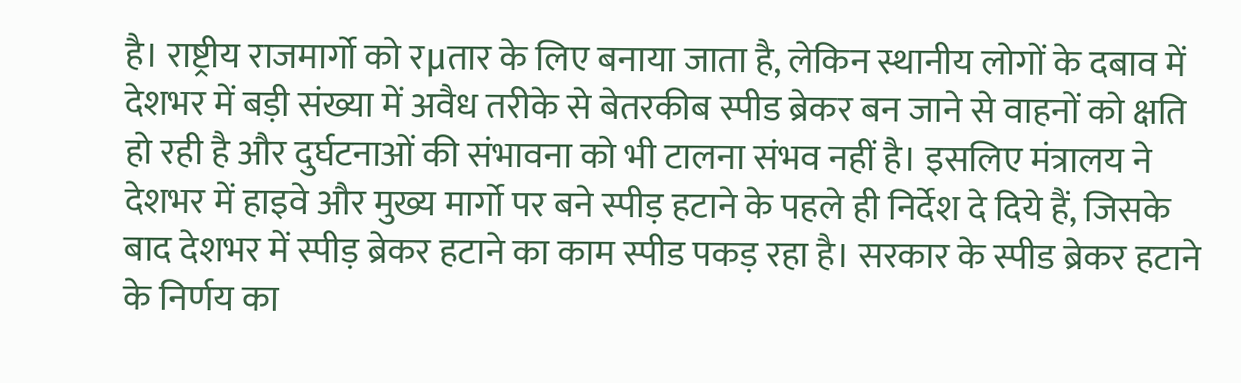है। राष्ट्रीय राजमार्गो को रμतार के लिए बनाया जाता है, लेकिन स्थानीय लोगों के दबाव में देशभर में बड़ी संख्या में अवैध तरीके से बेतरकीब स्पीड ब्रेकर बन जाने से वाहनों को क्षति हो रही है और दुर्घटनाओं की संभावना को भी टालना संभव नहीं है। इसलिए मंत्रालय ने देशभर में हाइवे और मुख्य मार्गो पर बने स्पीड़ हटाने के पहले ही निर्देश दे दिये हैं, जिसके बाद देशभर में स्पीड़ ब्रेकर हटाने का काम स्पीड पकड़ रहा है। सरकार के स्पीड ब्रेकर हटाने के निर्णय का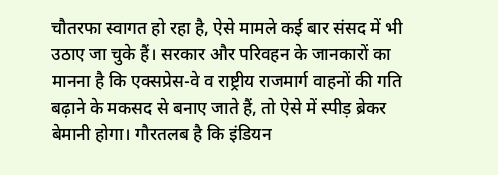चौतरफा स्वागत हो रहा है, ऐसे मामले कई बार संसद में भी उठाए जा चुके हैं। सरकार और परिवहन के जानकारों का मानना है कि एक्सप्रेस-वे व राष्ट्रीय राजमार्ग वाहनों की गति बढ़ाने के मकसद से बनाए जाते हैं, तो ऐसे में स्पीड़ ब्रेकर बेमानी होगा। गौरतलब है कि इंडियन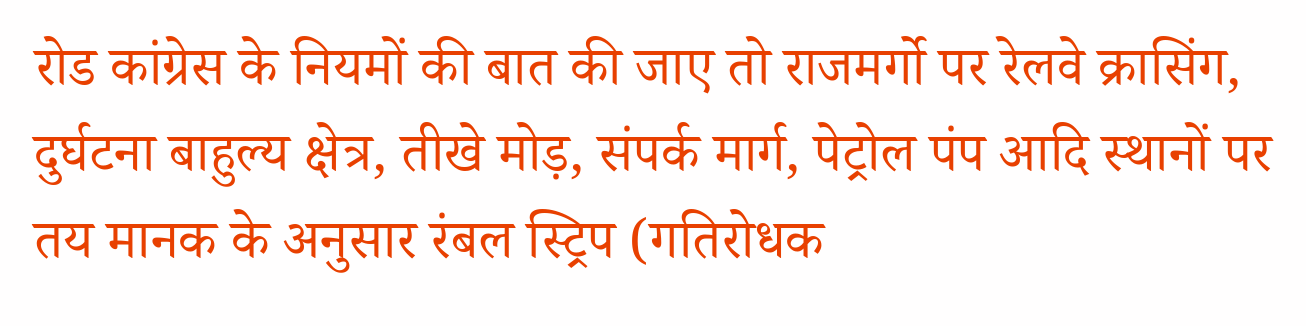रोड कांग्रेस के नियमों की बात की जाए तो राजमर्गो पर रेलवे क्रासिंग, दुर्घटना बाहुल्य क्षेत्र, तीखे मोड़, संपर्क मार्ग, पेट्रोल पंप आदि स्थानों पर तय मानक के अनुसार रंबल स्ट्रिप (गतिरोधक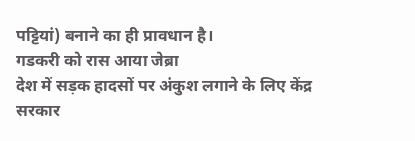पट्टियां) बनाने का ही प्रावधान है।
गडकरी को रास आया जेब्रा
देश में सड़क हादसों पर अंकुश लगाने के लिए केंद्र सरकार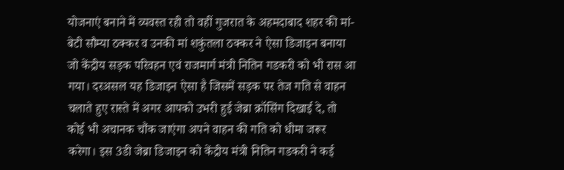योजनाएं बनाने में व्यवस्त रही तो वहीं गुजरात के अहमदाबाद शहर की मां-बेटी सौम्या ठक्कर व उनकी मां शकुंतला ठक्कर ने ऐसा डिजाइन बनाया जो केंद्रीय सड़क परिवहन एवं राजमार्ग मंत्री नितिन गडकरी को भी रास आ गया। दरअसल यह डिजाइन ऐसा है जिसमें सड़क पर तेज गति से वाहन चलाते हुए रास्ते में अगर आपको उभरी हुई जेब्रा क्रॉसिंग दिखाई दे, तो कोई भी अचानक चौंक जाएंगा अपने वाहन की गति को धीमा जरूर करेगा। इस 3डी जेब्रा डिजाइन को केंद्रीय मंत्री नितिन गडकरी ने कई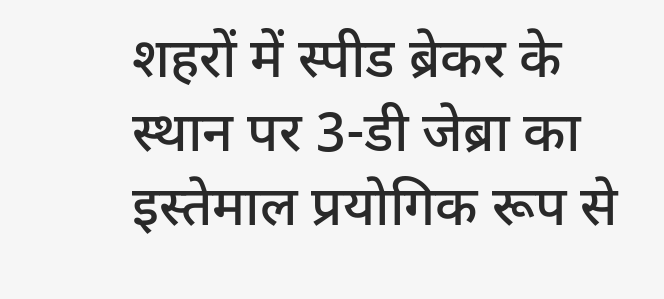शहरों में स्पीड ब्रेकर के स्थान पर 3-डी जेब्रा का इस्तेमाल प्रयोगिक रूप से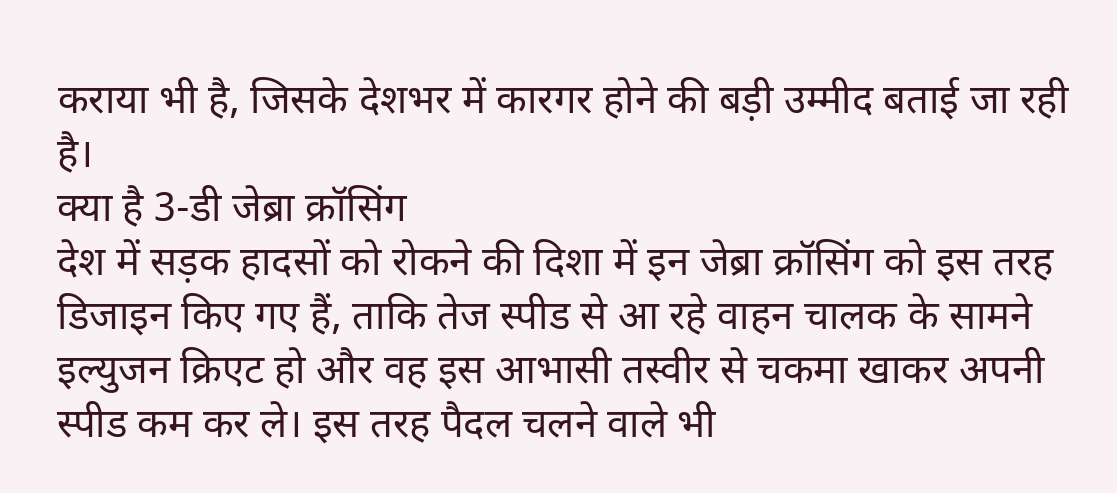कराया भी है, जिसके देशभर में कारगर होने की बड़ी उम्मीद बताई जा रही है।
क्या है 3-डी जेब्रा क्रॉसिंग
देश में सड़क हादसों को रोकने की दिशा में इन जेब्रा क्रॉसिंग को इस तरह डिजाइन किए गए हैं, ताकि तेज स्पीड से आ रहे वाहन चालक के सामने इल्युजन क्रिएट हो और वह इस आभासी तस्वीर से चकमा खाकर अपनी स्पीड कम कर ले। इस तरह पैदल चलने वाले भी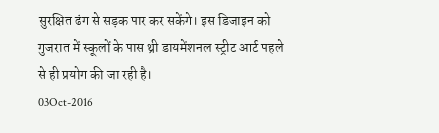सुरक्षित ढंग से सड़क पार कर सकेंगे। इस डिजाइन को गुजरात में स्कूलों के पास थ्री डायमेंशनल स्ट्रीट आर्ट पहले से ही प्रयोग की जा रही है।
03Oct-2016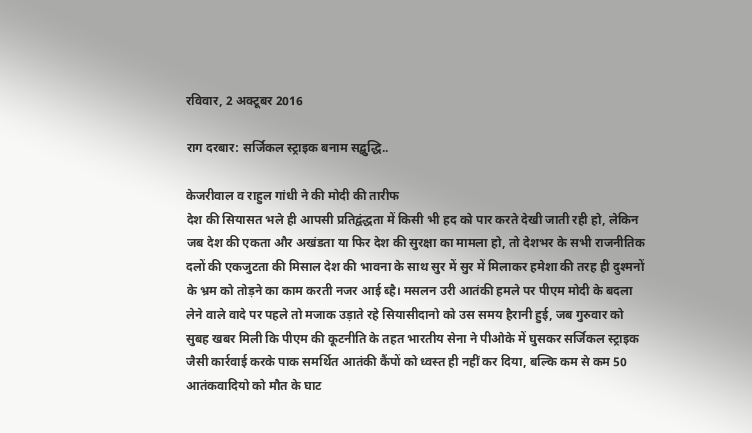रविवार, 2 अक्टूबर 2016

राग दरबार: सर्जिकल स्ट्राइक बनाम सद्बुद्धि..

केजरीवाल व राहुल गांधी ने की मोदी की तारीफ
देश की सियासत भले ही आपसी प्रतिद्वंद्धता में किसी भी हद को पार करते देखी जाती रही हो, लेकिन जब देश की एकता और अखंडता या फिर देश की सुरक्षा का मामला हो, तो देशभर के सभी राजनीतिक दलों की एकजुटता की मिसाल देश की भावना के साथ सुर में सुर में मिलाकर हमेशा की तरह ही दुश्मनों के भ्रम को तोड़ने का काम करती नजर आई ब्है। मसलन उरी आतंकी हमले पर पीएम मोदी के बदला लेने वाले वादे पर पहले तो मजाक उड़ाते रहे सियासीदानो को उस समय हैरानी हुई, जब गुरुवार को सुबह खबर मिली कि पीएम की कूटनीति के तहत भारतीय सेना ने पीओके में घुसकर सर्जिकल स्ट्राइक जैसी कार्रवाई करके पाक समर्थित आतंकी कैंपों को ध्वस्त ही नहीं कर दिया, बल्कि कम से कम 50 आतंकवादियो को मौत के घाट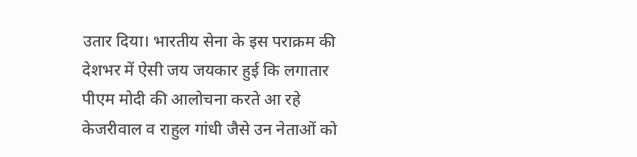उतार दिया। भारतीय सेना के इस पराक्रम की देशभर में ऐसी जय जयकार हुई कि लगातार पीएम मोदी की आलोचना करते आ रहे केजरीवाल व राहुल गांधी जैसे उन नेताओं को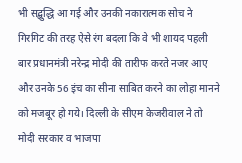भी सद्बुद्धि आ गई और उनकी नकारात्मक सोच ने गिरगिट की तरह ऐसे रंग बदला कि वे भी शायद पहली बार प्रधानमंत्री नरेन्द्र मोदी की तारीफ करते नजर आए और उनके 56 इंच का सीना साबित करने का लोहा मानने को मजबूर हो गये। दिल्ली के सीएम केजरीवाल ने तो मोदी सरकार व भाजपा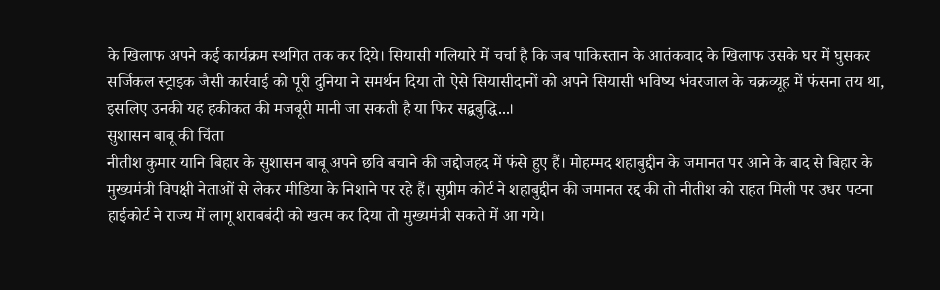के खिलाफ अपने कई कार्यक्रम स्थगित तक कर दिये। सियासी गलियारे में चर्चा है कि जब पाकिस्तान के आतंकवाद के खिलाफ उसके घर में घुसकर सर्जिकल स्ट्राइक जैसी कार्रवाई को पूरी दुनिया ने समर्थन दिया तो ऐसे सियासीदानों को अपने सियासी भविष्य भंवरजाल के चक्रव्यूह में फंसना तय था, इसलिए उनकी यह हकीकत की मजबूरी मानी जा सकती है या फिर सद्बबुद्धि...।
सुशासन बाबू की चिंता
नीतीश कुमार यानि बिहार के सुशासन बाबू अपने छवि बचाने की जद्दोजहद में फंसे हुए हैं। मोहम्मद शहाबुद्दीन के जमानत पर आने के बाद से बिहार के मुख्यमंत्री विपक्षी नेताओं से लेकर मीडिया के निशाने पर रहे हैं। सुप्रीम कोर्ट ने शहाबुद्दीन की जमानत रद्द की तो नीतीश को राहत मिली पर उधर पटना हाईकोर्ट ने राज्य में लागू शराबबंदी को खत्म कर दिया तो मुख्यमंत्री सकते में आ गये।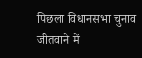पिछला विधानसभा चुनाव जीतवाने में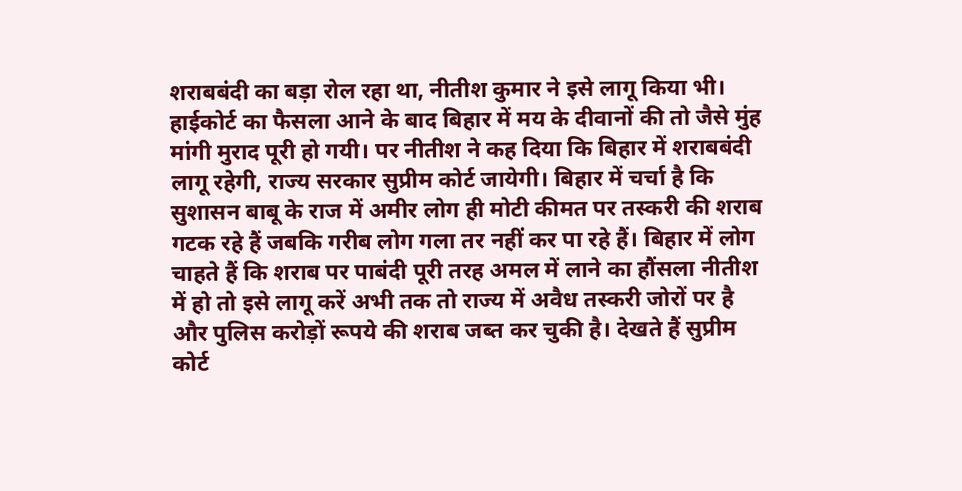शराबबंदी का बड़ा रोल रहा था, नीतीश कुमार ने इसे लागू किया भी। हाईकोर्ट का फैसला आने के बाद बिहार में मय के दीवानों की तो जैसे मुंह मांगी मुराद पूरी हो गयी। पर नीतीश ने कह दिया कि बिहार में शराबबंदी लागू रहेगी, राज्य सरकार सुप्रीम कोर्ट जायेगी। बिहार में चर्चा है कि सुशासन बाबू के राज में अमीर लोग ही मोटी कीमत पर तस्करी की शराब गटक रहे हैं जबकि गरीब लोग गला तर नहीं कर पा रहे हैं। बिहार में लोग चाहते हैं कि शराब पर पाबंदी पूरी तरह अमल में लाने का हौंसला नीतीश में हो तो इसे लागू करें अभी तक तो राज्य में अवैध तस्करी जोरों पर है और पुलिस करोड़ों रूपये की शराब जब्त कर चुकी है। देखते हैं सुप्रीम कोर्ट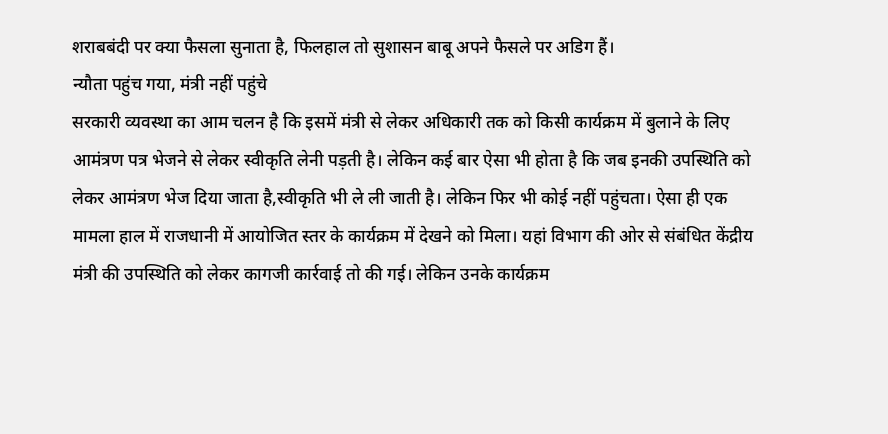शराबबंदी पर क्या फैसला सुनाता है, फिलहाल तो सुशासन बाबू अपने फैसले पर अडिग हैं।
न्यौता पहुंच गया, मंत्री नहीं पहुंचे
सरकारी व्यवस्था का आम चलन है कि इसमें मंत्री से लेकर अधिकारी तक को किसी कार्यक्रम में बुलाने के लिए आमंत्रण पत्र भेजने से लेकर स्वीकृति लेनी पड़ती है। लेकिन कई बार ऐसा भी होता है कि जब इनकी उपस्थिति को लेकर आमंत्रण भेज दिया जाता है,स्वीकृति भी ले ली जाती है। लेकिन फिर भी कोई नहीं पहुंचता। ऐसा ही एक मामला हाल में राजधानी में आयोजित स्तर के कार्यक्रम में देखने को मिला। यहां विभाग की ओर से संबंधित केंद्रीय मंत्री की उपस्थिति को लेकर कागजी कार्रवाई तो की गई। लेकिन उनके कार्यक्रम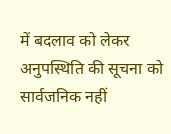में बदलाव को लेकर अनुपस्थिति की सूचना को सार्वजनिक नहीं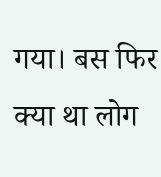गया। बस फिर क्या था लोग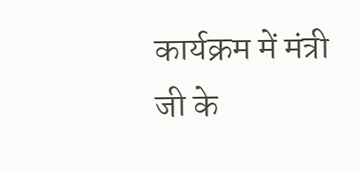कार्यक्रम में मंत्री जी के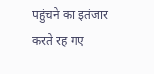पहुंचने का इतंजार करते रह गए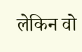लेकिन वो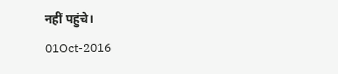नहीं पहुंचे।
01Oct-2016